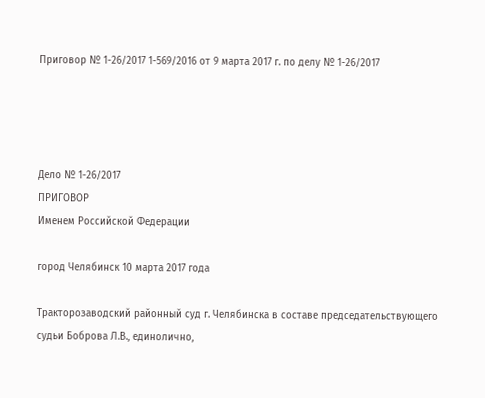Приговор № 1-26/2017 1-569/2016 от 9 марта 2017 г. по делу № 1-26/2017




Дело № 1-26/2017
ПРИГОВОР
Именем Российской Федерации

город Челябинск 10 марта 2017 года

Тракторозаводский районный суд г. Челябинска в составе председательствующего судьи Боброва Л.В., единолично,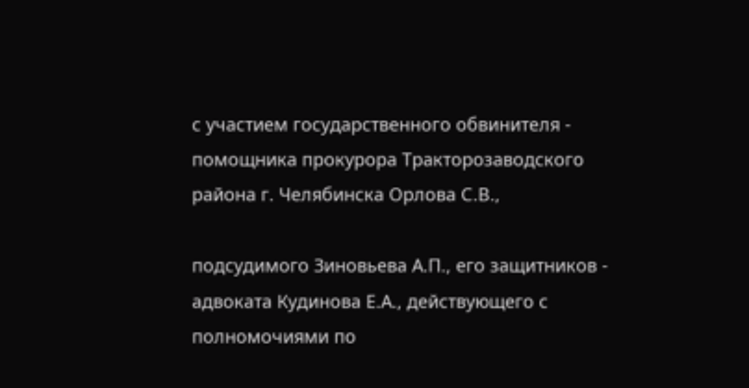с участием государственного обвинителя - помощника прокурора Тракторозаводского района г. Челябинска Орлова С.В.,

подсудимого Зиновьева А.П., его защитников - адвоката Кудинова Е.А., действующего с полномочиями по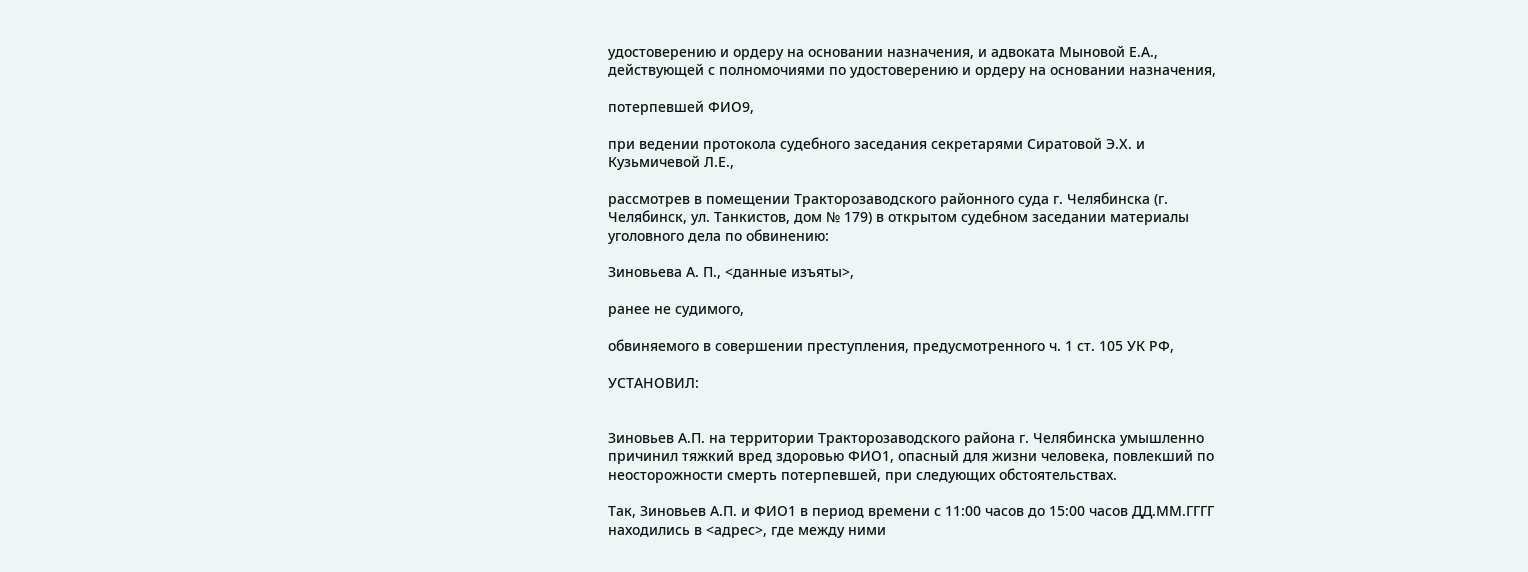удостоверению и ордеру на основании назначения, и адвоката Мыновой Е.А., действующей с полномочиями по удостоверению и ордеру на основании назначения,

потерпевшей ФИО9,

при ведении протокола судебного заседания секретарями Сиратовой Э.Х. и Кузьмичевой Л.Е.,

рассмотрев в помещении Тракторозаводского районного суда г. Челябинска (г. Челябинск, ул. Танкистов, дом № 179) в открытом судебном заседании материалы уголовного дела по обвинению:

Зиновьева А. П., <данные изъяты>,

ранее не судимого,

обвиняемого в совершении преступления, предусмотренного ч. 1 ст. 105 УК РФ,

УСТАНОВИЛ:


Зиновьев А.П. на территории Тракторозаводского района г. Челябинска умышленно причинил тяжкий вред здоровью ФИО1, опасный для жизни человека, повлекший по неосторожности смерть потерпевшей, при следующих обстоятельствах.

Так, Зиновьев А.П. и ФИО1 в период времени с 11:00 часов до 15:00 часов ДД.ММ.ГГГГ находились в <адрес>, где между ними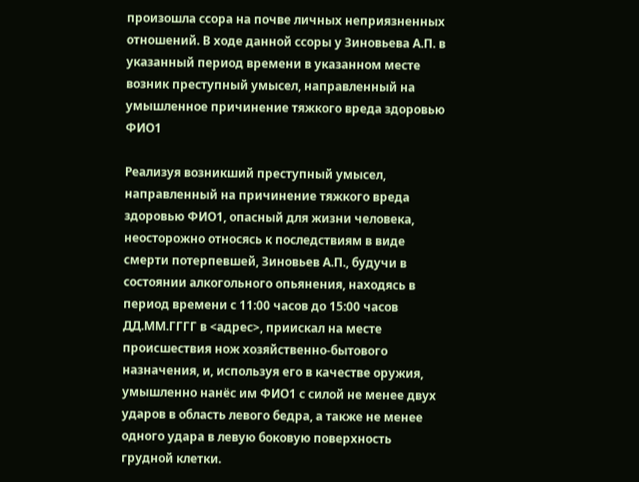произошла ссора на почве личных неприязненных отношений. В ходе данной ссоры у Зиновьева А.П. в указанный период времени в указанном месте возник преступный умысел, направленный на умышленное причинение тяжкого вреда здоровью ФИО1

Реализуя возникший преступный умысел, направленный на причинение тяжкого вреда здоровью ФИО1, опасный для жизни человека, неосторожно относясь к последствиям в виде смерти потерпевшей, Зиновьев А.П., будучи в состоянии алкогольного опьянения, находясь в период времени с 11:00 часов до 15:00 часов ДД.ММ.ГГГГ в <адрес>, приискал на месте происшествия нож хозяйственно-бытового назначения, и, используя его в качестве оружия, умышленно нанёс им ФИО1 с силой не менее двух ударов в область левого бедра, а также не менее одного удара в левую боковую поверхность грудной клетки.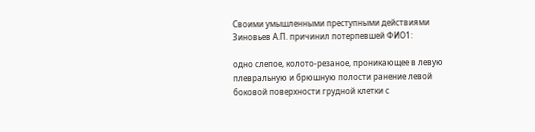Своими умышленными преступными действиями Зиновьев А.П. причинил потерпевшей ФИО1:

одно слепое, колото-резаное, проникающее в левую плевральную и брюшную полости ранение левой боковой поверхности грудной клетки с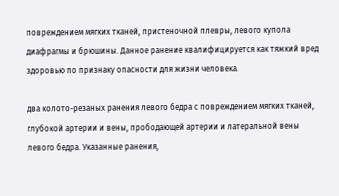повреждением мягких тканей, пристеночной плевры, левого купола диафрагмы и брюшины. Данное ранение квалифицируется как тяжкий вред здоровью по признаку опасности для жизни человека.

два колото-резаных ранения левого бедра с повреждением мягких тканей, глубокой артерии и вены, прободающей артерии и латеральной вены левого бедра. Указанные ранения,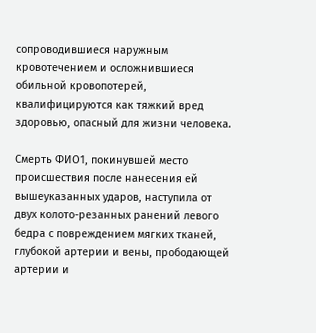сопроводившиеся наружным кровотечением и осложнившиеся обильной кровопотерей, квалифицируются как тяжкий вред здоровью, опасный для жизни человека.

Смерть ФИО1, покинувшей место происшествия после нанесения ей вышеуказанных ударов, наступила от двух колото-резанных ранений левого бедра с повреждением мягких тканей, глубокой артерии и вены, прободающей артерии и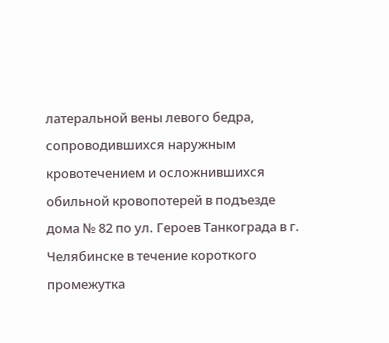латеральной вены левого бедра, сопроводившихся наружным кровотечением и осложнившихся обильной кровопотерей в подъезде дома № 82 по ул. Героев Танкограда в г. Челябинске в течение короткого промежутка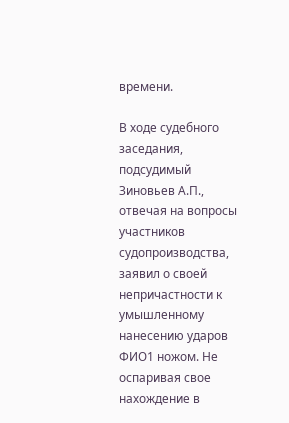времени.

В ходе судебного заседания, подсудимый Зиновьев А.П., отвечая на вопросы участников судопроизводства, заявил о своей непричастности к умышленному нанесению ударов ФИО1 ножом. Не оспаривая свое нахождение в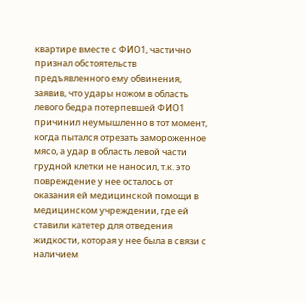квартире вместе с ФИО1, частично признал обстоятельств предъявленного ему обвинения, заявив, что удары ножом в область левого бедра потерпевшей ФИО1 причинил неумышленно в тот момент, когда пытался отрезать замороженное мясо, а удар в область левой части грудной клетки не наносил, т.к. это повреждение у нее осталось от оказания ей медицинской помощи в медицинском учреждении, где ей ставили катетер для отведения жидкости, которая у нее была в связи с наличием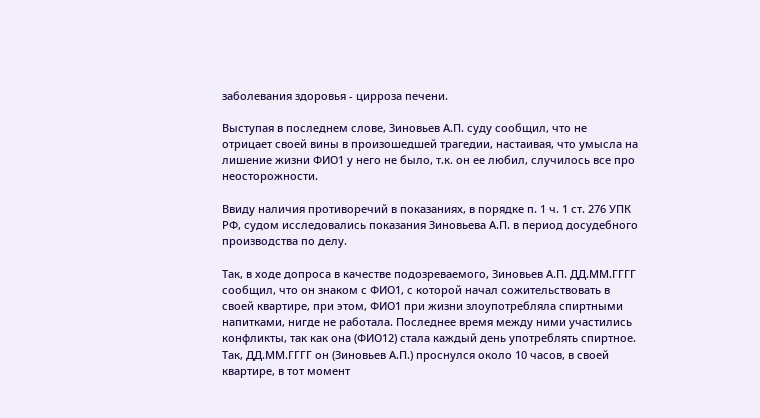заболевания здоровья - цирроза печени.

Выступая в последнем слове, Зиновьев А.П. суду сообщил, что не отрицает своей вины в произошедшей трагедии, настаивая, что умысла на лишение жизни ФИО1 у него не было, т.к. он ее любил, случилось все про неосторожности.

Ввиду наличия противоречий в показаниях, в порядке п. 1 ч. 1 ст. 276 УПК РФ, судом исследовались показания Зиновьева А.П. в период досудебного производства по делу.

Так, в ходе допроса в качестве подозреваемого, Зиновьев А.П. ДД.ММ.ГГГГ сообщил, что он знаком с ФИО1, с которой начал сожительствовать в своей квартире, при этом, ФИО1 при жизни злоупотребляла спиртными напитками, нигде не работала. Последнее время между ними участились конфликты, так как она (ФИО12) стала каждый день употреблять спиртное. Так, ДД.ММ.ГГГГ он (Зиновьев А.П.) проснулся около 10 часов, в своей квартире, в тот момент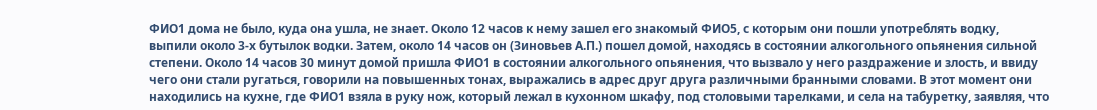ФИО1 дома не было, куда она ушла, не знает. Около 12 часов к нему зашел его знакомый ФИО5, с которым они пошли употреблять водку, выпили около 3-х бутылок водки. Затем, около 14 часов он (Зиновьев А.П.) пошел домой, находясь в состоянии алкогольного опьянения сильной степени. Около 14 часов 30 минут домой пришла ФИО1 в состоянии алкогольного опьянения, что вызвало у него раздражение и злость, и ввиду чего они стали ругаться, говорили на повышенных тонах, выражались в адрес друг друга различными бранными словами. В этот момент они находились на кухне, где ФИО1 взяла в руку нож, который лежал в кухонном шкафу, под столовыми тарелками, и села на табуретку, заявляя, что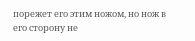порежет его этим ножом, но нож в его сторону не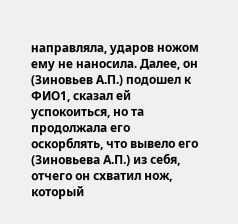направляла, ударов ножом ему не наносила. Далее, он (Зиновьев А.П.) подошел к ФИО1, сказал ей успокоиться, но та продолжала его оскорблять, что вывело его (Зиновьева А.П.) из себя, отчего он схватил нож, который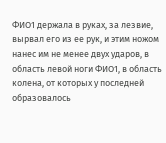ФИО1 держала в руках, за лезвие, вырвал его из ее рук, и этим ножом нанес им не менее двух ударов, в область левой ноги ФИО1, в область колена, от которых у последней образовалось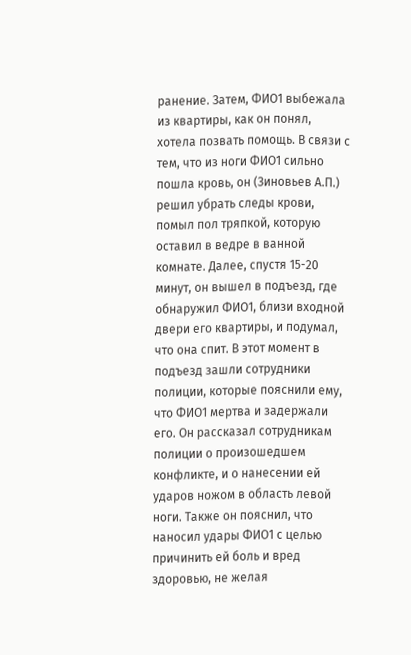ранение. Затем, ФИО1 выбежала из квартиры, как он понял, хотела позвать помощь. В связи с тем, что из ноги ФИО1 сильно пошла кровь, он (Зиновьев А.П.) решил убрать следы крови, помыл пол тряпкой, которую оставил в ведре в ванной комнате. Далее, спустя 15-20 минут, он вышел в подъезд, где обнаружил ФИО1, близи входной двери его квартиры, и подумал, что она спит. В этот момент в подъезд зашли сотрудники полиции, которые пояснили ему, что ФИО1 мертва и задержали его. Он рассказал сотрудникам полиции о произошедшем конфликте, и о нанесении ей ударов ножом в область левой ноги. Также он пояснил, что наносил удары ФИО1 с целью причинить ей боль и вред здоровью, не желая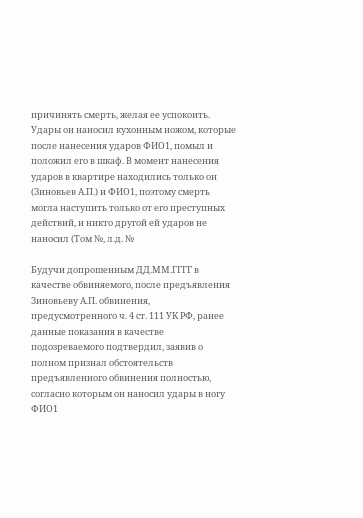причинять смерть, желая ее успокоить. Удары он наносил кухонным ножом, которые после нанесения ударов ФИО1, помыл и положил его в шкаф. В момент нанесения ударов в квартире находились только он (Зиновьев А.П.) и ФИО1, поэтому смерть могла наступить только от его преступных действий, и никто другой ей ударов не наносил (Том №, л.д. №

Будучи допрошенным ДД.ММ.ГГГГ в качестве обвиняемого, после предъявления Зиновьеву А.П. обвинения, предусмотренного ч. 4 ст. 111 УК РФ, ранее данные показания в качестве подозреваемого подтвердил, заявив о полном признал обстоятельств предъявленного обвинения полностью, согласно которым он наносил удары в ногу ФИО1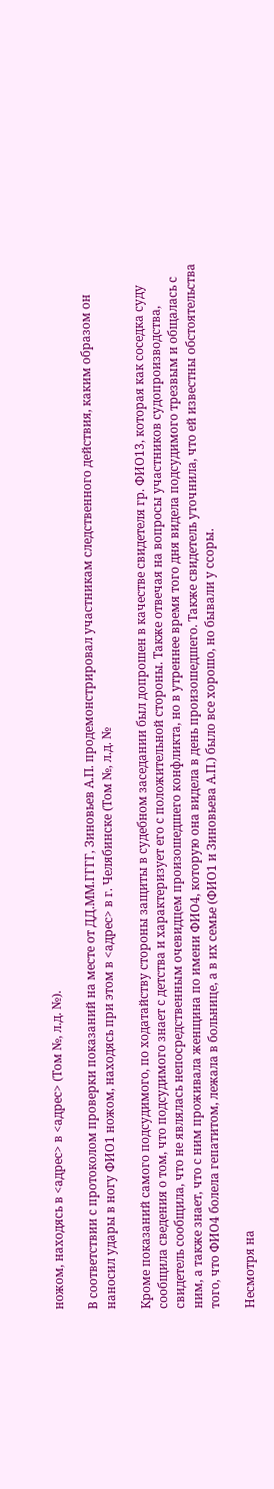ножом, находясь в <адрес> в <адрес> (Том №, л.д. №).

В соответствии с протоколом проверки показаний на месте от ДД.ММ.ГГГГ, Зиновьев А.П. продемонстрировал участникам следственного действия, каким образом он наносил удары в ногу ФИО1 ножом, находясь при этом в <адрес> в г. Челябинске (Том №, л.д. №

Кроме показаний самого подсудимого, по ходатайству стороны защиты в судебном заседании был допрошен в качестве свидетеля гр. ФИО13, которая как соседка суду сообщила сведения о том, что подсудимого знает с детства и характеризует его с положительной стороны. Также отвечая на вопросы участников судопроизводства, свидетель сообщила, что не являлась непосредственным очевидцем произошедшего конфликта, но в утреннее время того дня видела подсудимого трезвым и общалась с ним, а также знает, что с ним проживала женщина по имени ФИО4, которую она видела в день произошедшего. Также свидетель уточнила, что ей известны обстоятельства того, что ФИО4 болела гепатитом, лежала в больнице, а в их семье (ФИО1 и Зиновьева А.П.) было все хорошо, но бывали у ссоры.

Несмотря на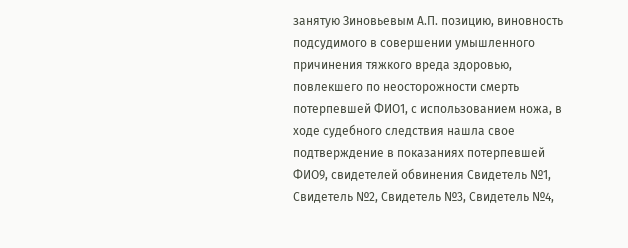занятую Зиновьевым А.П. позицию, виновность подсудимого в совершении умышленного причинения тяжкого вреда здоровью, повлекшего по неосторожности смерть потерпевшей ФИО1, с использованием ножа, в ходе судебного следствия нашла свое подтверждение в показаниях потерпевшей ФИО9, свидетелей обвинения Свидетель №1, Свидетель №2, Свидетель №3, Свидетель №4,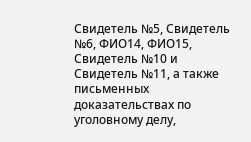Свидетель №5, Свидетель №6, ФИО14, ФИО15, Свидетель №10 и Свидетель №11, а также письменных доказательствах по уголовному делу,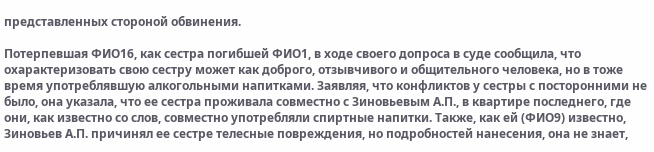представленных стороной обвинения.

Потерпевшая ФИО16, как сестра погибшей ФИО1, в ходе своего допроса в суде сообщила, что охарактеризовать свою сестру может как доброго, отзывчивого и общительного человека, но в тоже время употреблявшую алкогольными напитками. Заявляя, что конфликтов у сестры с посторонними не было, она указала, что ее сестра проживала совместно с Зиновьевым А.П., в квартире последнего, где они, как известно со слов, совместно употребляли спиртные напитки. Также, как ей (ФИО9) известно, Зиновьев А.П. причинял ее сестре телесные повреждения, но подробностей нанесения, она не знает,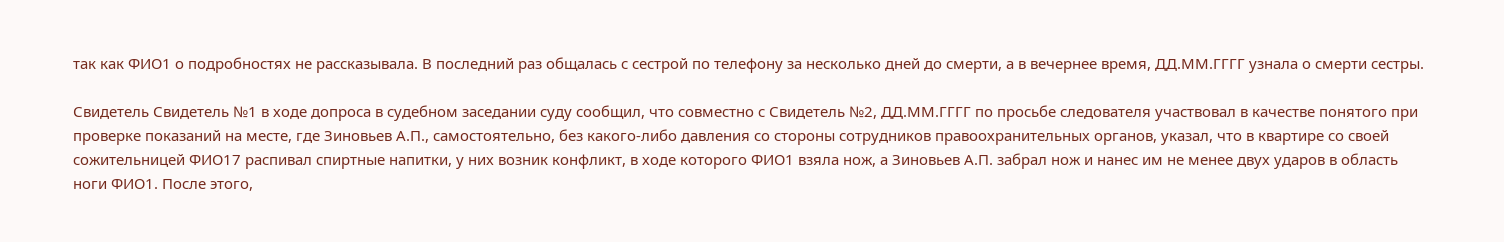так как ФИО1 о подробностях не рассказывала. В последний раз общалась с сестрой по телефону за несколько дней до смерти, а в вечернее время, ДД.ММ.ГГГГ узнала о смерти сестры.

Свидетель Свидетель №1 в ходе допроса в судебном заседании суду сообщил, что совместно с Свидетель №2, ДД.ММ.ГГГГ по просьбе следователя участвовал в качестве понятого при проверке показаний на месте, где Зиновьев А.П., самостоятельно, без какого-либо давления со стороны сотрудников правоохранительных органов, указал, что в квартире со своей сожительницей ФИО17 распивал спиртные напитки, у них возник конфликт, в ходе которого ФИО1 взяла нож, а Зиновьев А.П. забрал нож и нанес им не менее двух ударов в область ноги ФИО1. После этого,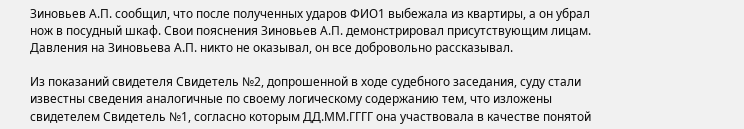Зиновьев А.П. сообщил, что после полученных ударов ФИО1 выбежала из квартиры, а он убрал нож в посудный шкаф. Свои пояснения Зиновьев А.П. демонстрировал присутствующим лицам. Давления на Зиновьева А.П. никто не оказывал, он все добровольно рассказывал.

Из показаний свидетеля Свидетель №2, допрошенной в ходе судебного заседания, суду стали известны сведения аналогичные по своему логическому содержанию тем, что изложены свидетелем Свидетель №1, согласно которым ДД.ММ.ГГГГ она участвовала в качестве понятой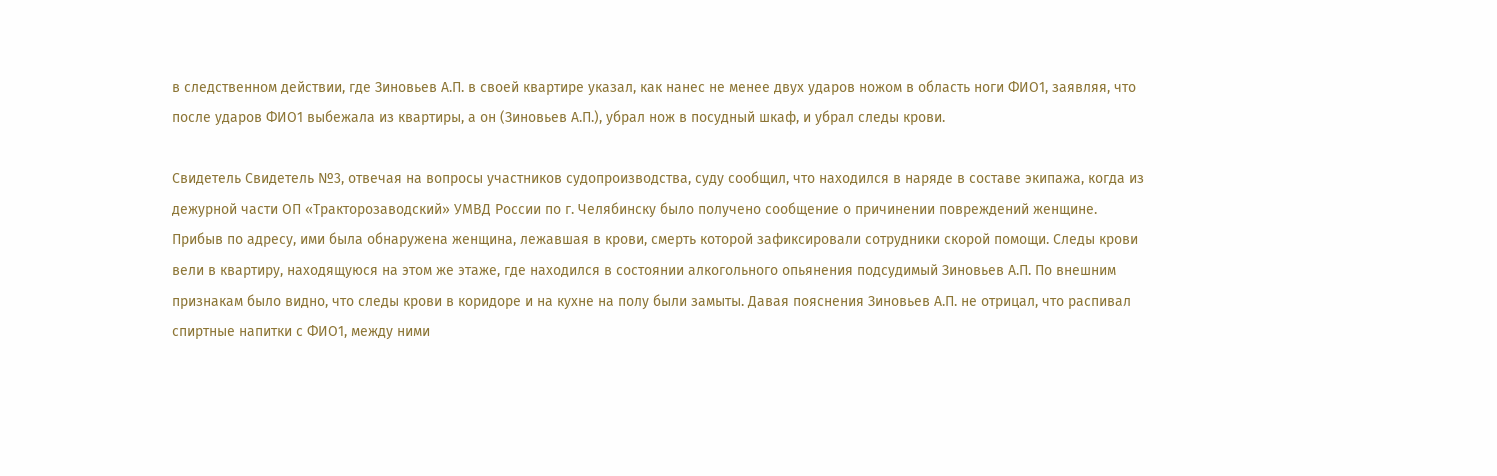в следственном действии, где Зиновьев А.П. в своей квартире указал, как нанес не менее двух ударов ножом в область ноги ФИО1, заявляя, что после ударов ФИО1 выбежала из квартиры, а он (Зиновьев А.П.), убрал нож в посудный шкаф, и убрал следы крови.

Свидетель Свидетель №3, отвечая на вопросы участников судопроизводства, суду сообщил, что находился в наряде в составе экипажа, когда из дежурной части ОП «Тракторозаводский» УМВД России по г. Челябинску было получено сообщение о причинении повреждений женщине. Прибыв по адресу, ими была обнаружена женщина, лежавшая в крови, смерть которой зафиксировали сотрудники скорой помощи. Следы крови вели в квартиру, находящуюся на этом же этаже, где находился в состоянии алкогольного опьянения подсудимый Зиновьев А.П. По внешним признакам было видно, что следы крови в коридоре и на кухне на полу были замыты. Давая пояснения Зиновьев А.П. не отрицал, что распивал спиртные напитки с ФИО1, между ними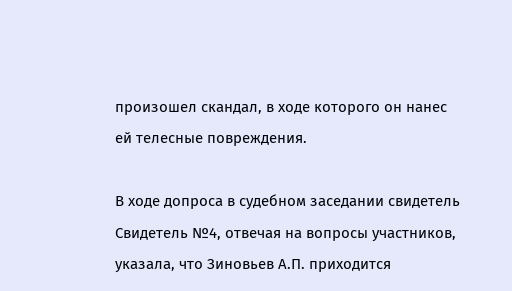произошел скандал, в ходе которого он нанес ей телесные повреждения.

В ходе допроса в судебном заседании свидетель Свидетель №4, отвечая на вопросы участников, указала, что Зиновьев А.П. приходится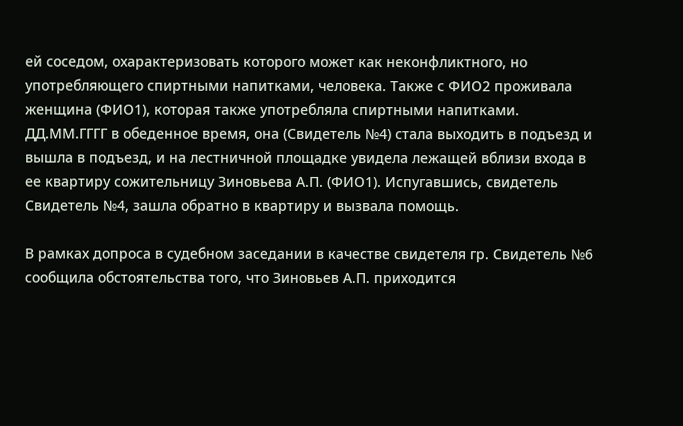ей соседом, охарактеризовать которого может как неконфликтного, но употребляющего спиртными напитками, человека. Также с ФИО2 проживала женщина (ФИО1), которая также употребляла спиртными напитками. ДД.ММ.ГГГГ в обеденное время, она (Свидетель №4) стала выходить в подъезд и вышла в подъезд, и на лестничной площадке увидела лежащей вблизи входа в ее квартиру сожительницу Зиновьева А.П. (ФИО1). Испугавшись, свидетель Свидетель №4, зашла обратно в квартиру и вызвала помощь.

В рамках допроса в судебном заседании в качестве свидетеля гр. Свидетель №6 сообщила обстоятельства того, что Зиновьев А.П. приходится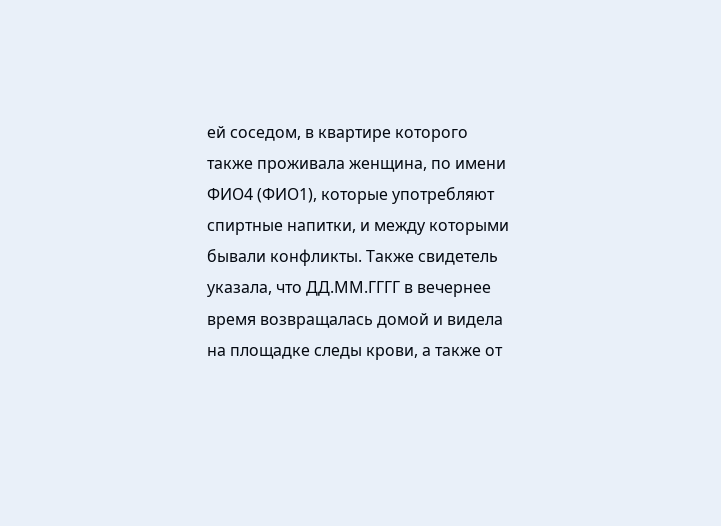ей соседом, в квартире которого также проживала женщина, по имени ФИО4 (ФИО1), которые употребляют спиртные напитки, и между которыми бывали конфликты. Также свидетель указала, что ДД.ММ.ГГГГ в вечернее время возвращалась домой и видела на площадке следы крови, а также от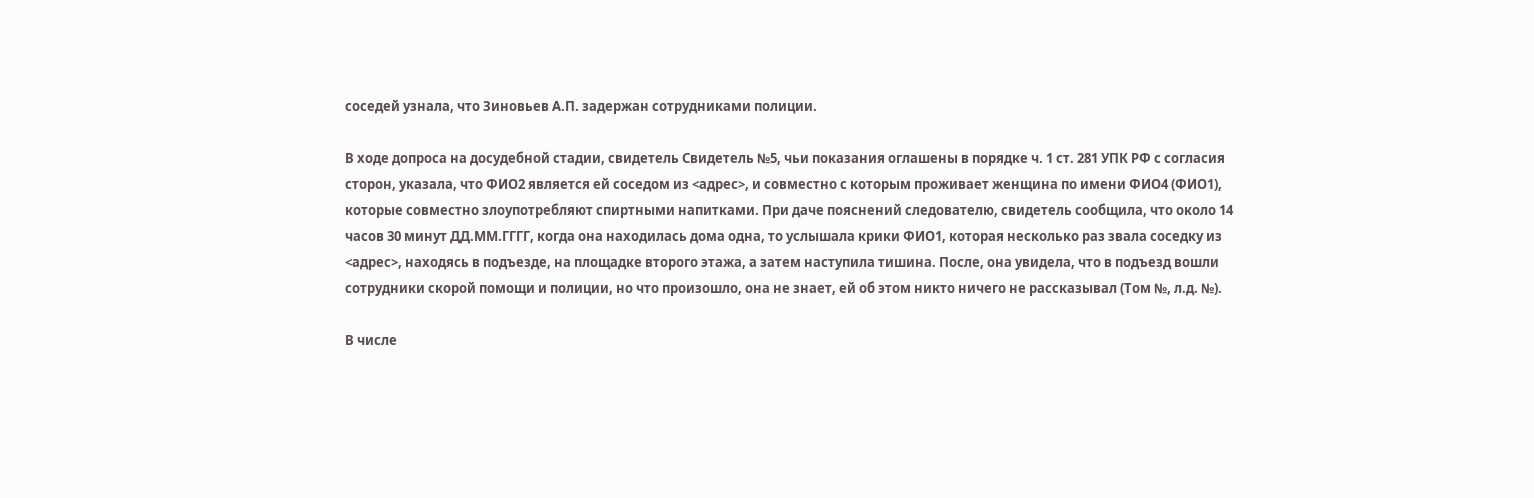соседей узнала, что Зиновьев А.П. задержан сотрудниками полиции.

В ходе допроса на досудебной стадии, свидетель Свидетель №5, чьи показания оглашены в порядке ч. 1 ст. 281 УПК РФ с согласия сторон, указала, что ФИО2 является ей соседом из <адрес>, и совместно с которым проживает женщина по имени ФИО4 (ФИО1), которые совместно злоупотребляют спиртными напитками. При даче пояснений следователю, свидетель сообщила, что около 14 часов 30 минут ДД.ММ.ГГГГ, когда она находилась дома одна, то услышала крики ФИО1, которая несколько раз звала соседку из <адрес>, находясь в подъезде, на площадке второго этажа, а затем наступила тишина. После, она увидела, что в подъезд вошли сотрудники скорой помощи и полиции, но что произошло, она не знает, ей об этом никто ничего не рассказывал (Том №, л.д. №).

В числе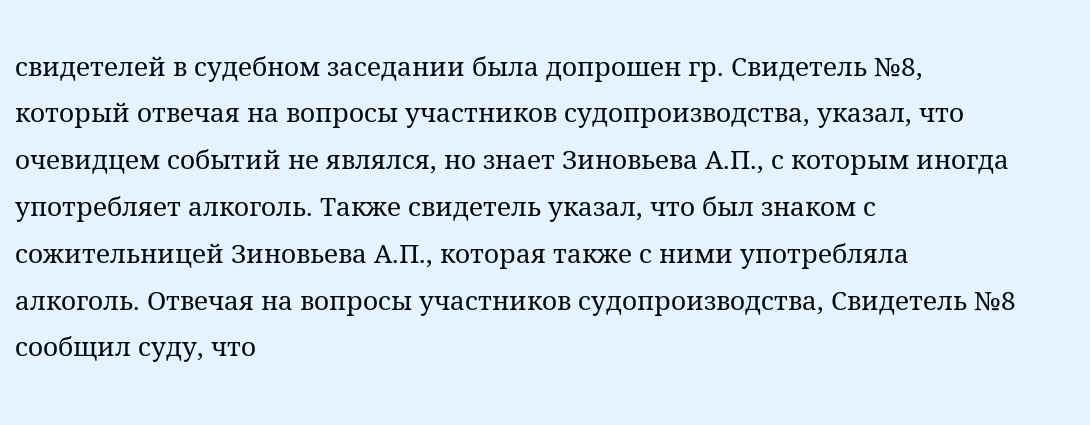свидетелей в судебном заседании была допрошен гр. Свидетель №8, который отвечая на вопросы участников судопроизводства, указал, что очевидцем событий не являлся, но знает Зиновьева А.П., с которым иногда употребляет алкоголь. Также свидетель указал, что был знаком с сожительницей Зиновьева А.П., которая также с ними употребляла алкоголь. Отвечая на вопросы участников судопроизводства, Свидетель №8 сообщил суду, что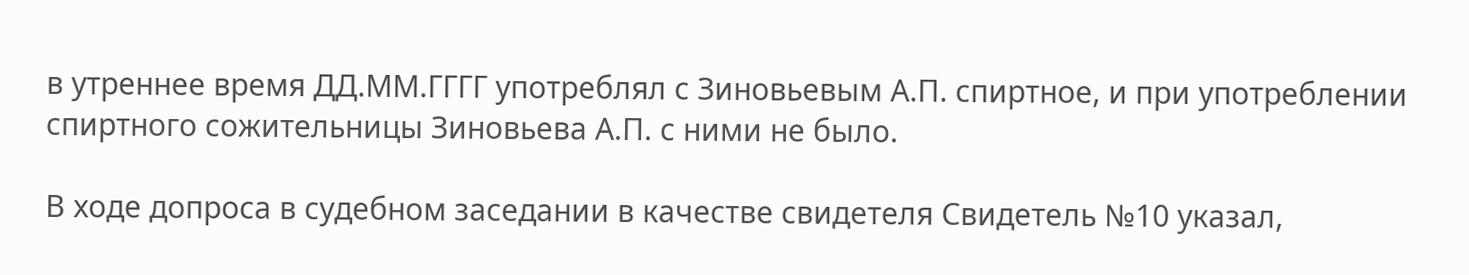в утреннее время ДД.ММ.ГГГГ употреблял с Зиновьевым А.П. спиртное, и при употреблении спиртного сожительницы Зиновьева А.П. с ними не было.

В ходе допроса в судебном заседании в качестве свидетеля Свидетель №10 указал,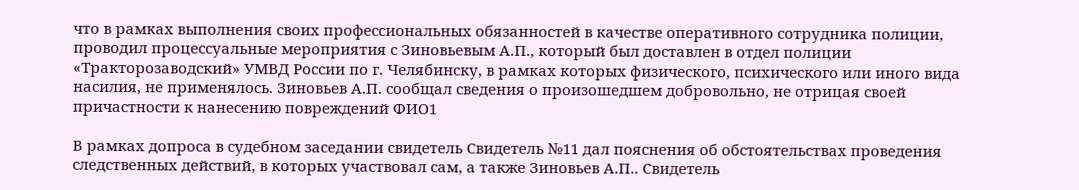что в рамках выполнения своих профессиональных обязанностей в качестве оперативного сотрудника полиции, проводил процессуальные мероприятия с Зиновьевым А.П., который был доставлен в отдел полиции «Тракторозаводский» УМВД России по г. Челябинску, в рамках которых физического, психического или иного вида насилия, не применялось. Зиновьев А.П. сообщал сведения о произошедшем добровольно, не отрицая своей причастности к нанесению повреждений ФИО1

В рамках допроса в судебном заседании свидетель Свидетель №11 дал пояснения об обстоятельствах проведения следственных действий, в которых участвовал сам, а также Зиновьев А.П.. Свидетель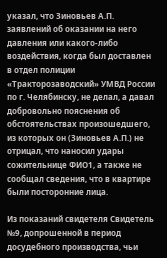указал, что Зиновьев А.П. заявлений об оказании на него давления или какого-либо воздействия, когда был доставлен в отдел полиции «Тракторозаводский» УМВД России по г. Челябинску, не делал, а давал добровольно пояснения об обстоятельствах произошедшего, из которых он (Зиновьев А.П.) не отрицал, что наносил удары сожительнице ФИО1, а также не сообщал сведения, что в квартире были посторонние лица.

Из показаний свидетеля Свидетель №9, допрошенной в период досудебного производства, чьи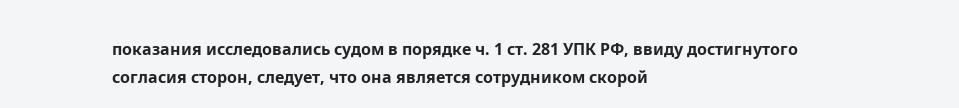показания исследовались судом в порядке ч. 1 ст. 281 УПК РФ, ввиду достигнутого согласия сторон, следует, что она является сотрудником скорой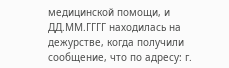медицинской помощи, и ДД.ММ.ГГГГ находилась на дежурстве, когда получили сообщение, что по адресу: г.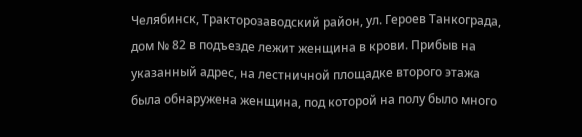Челябинск, Тракторозаводский район, ул. Героев Танкограда, дом № 82 в подъезде лежит женщина в крови. Прибыв на указанный адрес, на лестничной площадке второго этажа была обнаружена женщина, под которой на полу было много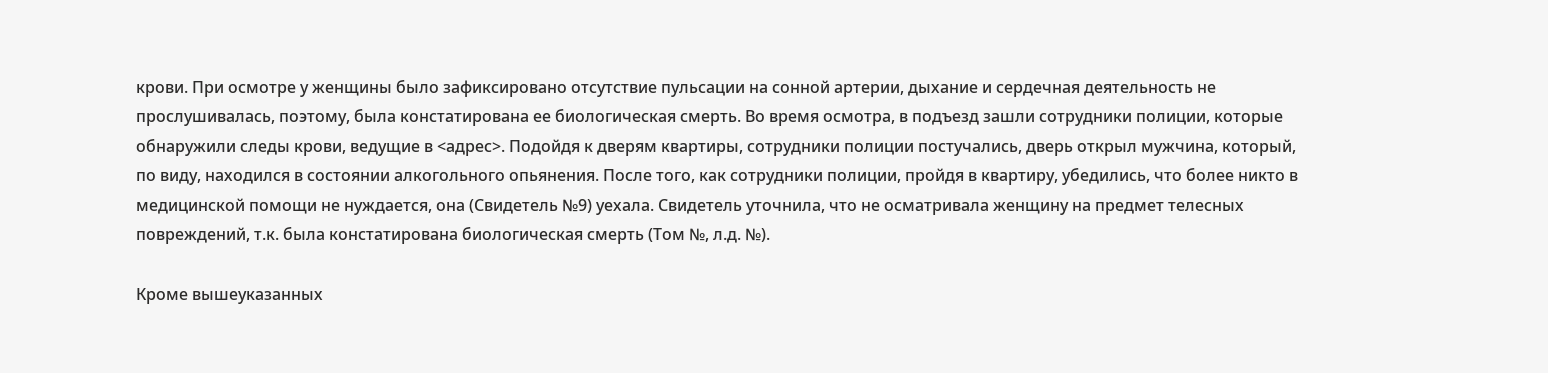крови. При осмотре у женщины было зафиксировано отсутствие пульсации на сонной артерии, дыхание и сердечная деятельность не прослушивалась, поэтому, была констатирована ее биологическая смерть. Во время осмотра, в подъезд зашли сотрудники полиции, которые обнаружили следы крови, ведущие в <адрес>. Подойдя к дверям квартиры, сотрудники полиции постучались, дверь открыл мужчина, который, по виду, находился в состоянии алкогольного опьянения. После того, как сотрудники полиции, пройдя в квартиру, убедились, что более никто в медицинской помощи не нуждается, она (Свидетель №9) уехала. Свидетель уточнила, что не осматривала женщину на предмет телесных повреждений, т.к. была констатирована биологическая смерть (Том №, л.д. №).

Кроме вышеуказанных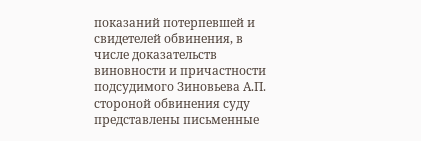показаний потерпевшей и свидетелей обвинения, в числе доказательств виновности и причастности подсудимого Зиновьева А.П. стороной обвинения суду представлены письменные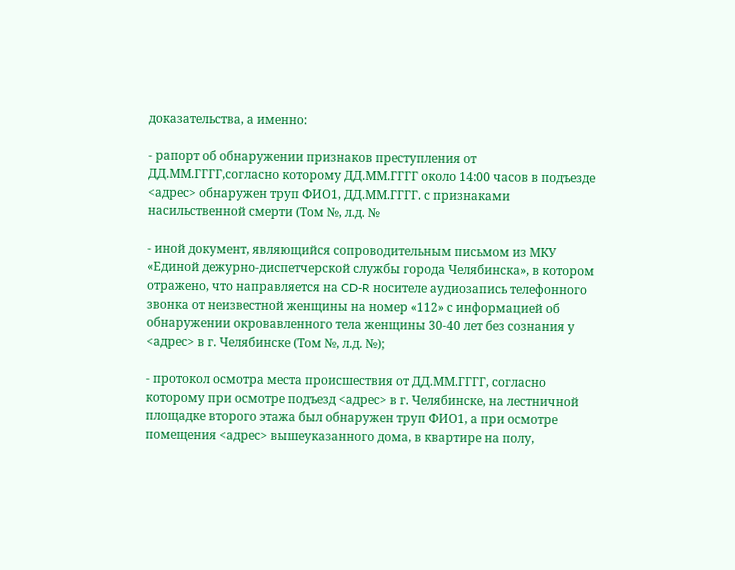доказательства, а именно:

- рапорт об обнаружении признаков преступления от ДД.ММ.ГГГГ,согласно которому ДД.ММ.ГГГГ около 14:00 часов в подъезде <адрес> обнаружен труп ФИО1, ДД.ММ.ГГГГ. с признаками насильственной смерти (Том №, л.д. №

- иной документ, являющийся сопроводительным письмом из МКУ «Единой дежурно-диспетчерской службы города Челябинска», в котором отражено, что направляется на CD-R носителе аудиозапись телефонного звонка от неизвестной женщины на номер «112» с информацией об обнаружении окровавленного тела женщины 30-40 лет без сознания у <адрес> в г. Челябинске (Том №, л.д. №);

- протокол осмотра места происшествия от ДД.ММ.ГГГГ, согласно которому при осмотре подъезд <адрес> в г. Челябинске, на лестничной площадке второго этажа был обнаружен труп ФИО1, а при осмотре помещения <адрес> вышеуказанного дома, в квартире на полу,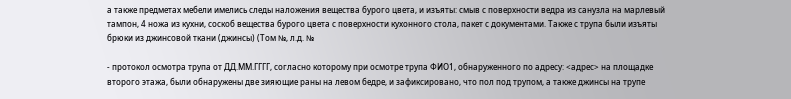а также предметах мебели имелись следы наложения вещества бурого цвета, и изъяты: смыв с поверхности ведра из санузла на марлевый тампон, 4 ножа из кухни, соскоб вещества бурого цвета с поверхности кухонного стола, пакет с документами. Также с трупа были изъяты брюки из джинсовой ткани (джинсы) (Том №, л.д. №

- протокол осмотра трупа от ДД.ММ.ГГГГ, согласно которому при осмотре трупа ФИО1, обнаруженного по адресу: <адрес> на площадке второго этажа, были обнаружены две зияющие раны на левом бедре, и зафиксировано, что пол под трупом, а также джинсы на трупе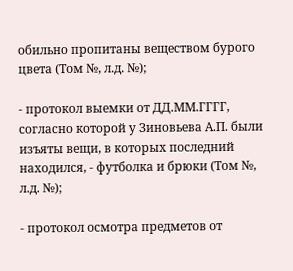обильно пропитаны веществом бурого цвета (Том №, л.д. №);

- протокол выемки от ДД.ММ.ГГГГ, согласно которой у Зиновьева А.П. были изъяты вещи, в которых последний находился, - футболка и брюки (Том №, л.д. №);

- протокол осмотра предметов от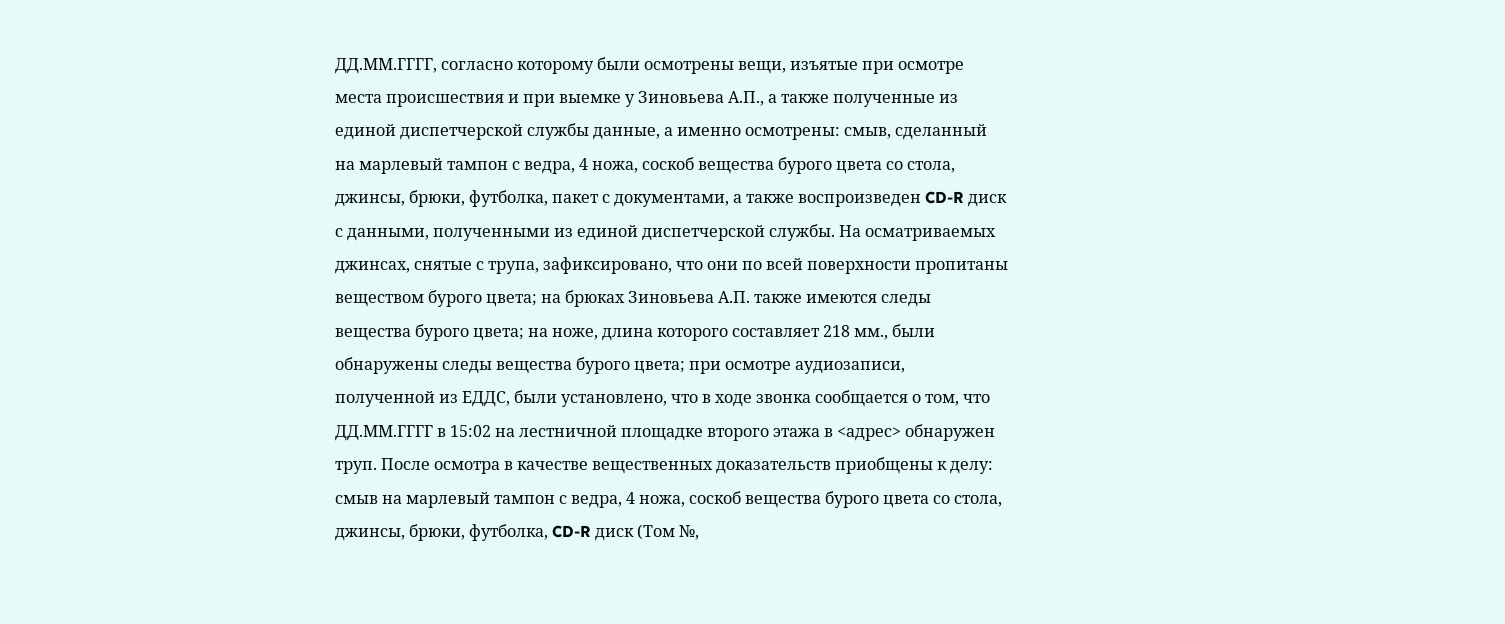ДД.ММ.ГГГГ, согласно которому были осмотрены вещи, изъятые при осмотре места происшествия и при выемке у Зиновьева А.П., а также полученные из единой диспетчерской службы данные, а именно осмотрены: смыв, сделанный на марлевый тампон с ведра, 4 ножа, соскоб вещества бурого цвета со стола, джинсы, брюки, футболка, пакет с документами, а также воспроизведен CD-R диск с данными, полученными из единой диспетчерской службы. На осматриваемых джинсах, снятые с трупа, зафиксировано, что они по всей поверхности пропитаны веществом бурого цвета; на брюках Зиновьева А.П. также имеются следы вещества бурого цвета; на ноже, длина которого составляет 218 мм., были обнаружены следы вещества бурого цвета; при осмотре аудиозаписи, полученной из ЕДДС, были установлено, что в ходе звонка сообщается о том, что ДД.ММ.ГГГГ в 15:02 на лестничной площадке второго этажа в <адрес> обнаружен труп. После осмотра в качестве вещественных доказательств приобщены к делу: смыв на марлевый тампон с ведра, 4 ножа, соскоб вещества бурого цвета со стола, джинсы, брюки, футболка, CD-R диск (Том №,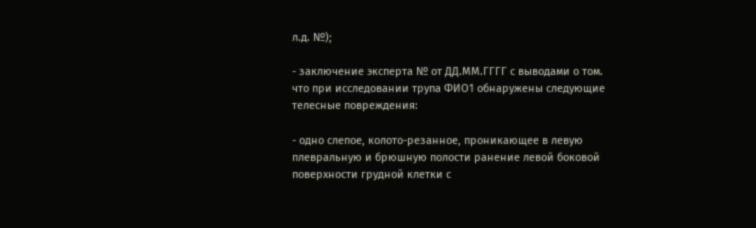л.д. №);

- заключение эксперта № от ДД.ММ.ГГГГ с выводами о том. что при исследовании трупа ФИО1 обнаружены следующие телесные повреждения:

- одно слепое, колото-резанное, проникающее в левую плевральную и брюшную полости ранение левой боковой поверхности грудной клетки с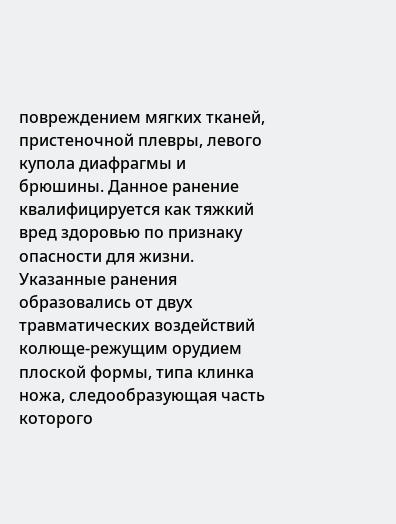повреждением мягких тканей, пристеночной плевры, левого купола диафрагмы и брюшины. Данное ранение квалифицируется как тяжкий вред здоровью по признаку опасности для жизни. Указанные ранения образовались от двух травматических воздействий колюще-режущим орудием плоской формы, типа клинка ножа, следообразующая часть которого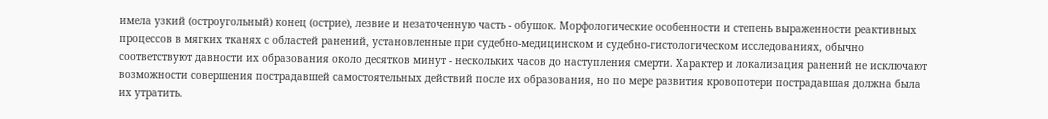имела узкий (остроугольный) конец (острие), лезвие и незаточенную часть - обушок. Морфологические особенности и степень выраженности реактивных процессов в мягких тканях с областей ранений, установленные при судебно-медицинском и судебно-гистологическом исследованиях, обычно соответствуют давности их образования около десятков минут - нескольких часов до наступления смерти. Характер и локализация ранений не исключают возможности совершения пострадавшей самостоятельных действий после их образования, но по мере развития кровопотери пострадавшая должна была их утратить.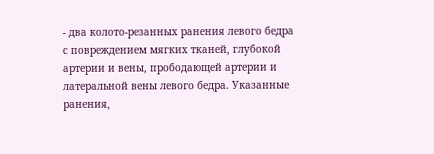- два колото-резанных ранения левого бедра с повреждением мягких тканей, глубокой артерии и вены, прободающей артерии и латеральной вены левого бедра. Указанные ранения,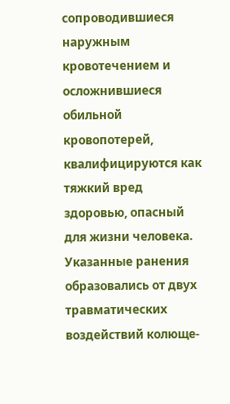сопроводившиеся наружным кровотечением и осложнившиеся обильной кровопотерей, квалифицируются как тяжкий вред здоровью, опасный для жизни человека. Указанные ранения образовались от двух травматических воздействий колюще-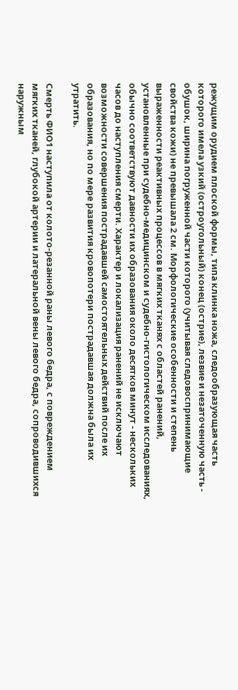режущим орудием плоской формы, типа клинка ножа, следообразующая часть которого имела узкий (остроугольный) конец (острие), лезвие и незаточенную часть - обушок, ширина погруженной части которого (учитывая следовоспринимающие свойства кожи) не превышала 2 см. Морфологические особенности и степень выраженности реактивных процессов в мягких тканях с областей ранений, установленные при судебно-медицинском и судебно-гистологическом исследованиях, обычно соответствуют давности их образования около десятков минут - нескольких часов до наступления смерти. Характер и локализация ранений не исключают возможности совершения пострадавшей самостоятельных действий после их образования, но по мере развития кровопотери пострадавшая должна была их утратить.

Смерть ФИО1 наступила от колото-резанной раны левого бедра, с повреждением мягких тканей, глубокой артерии и латеральной вены левого бедра, сопроводившихся наружным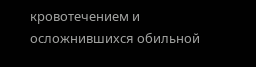кровотечением и осложнившихся обильной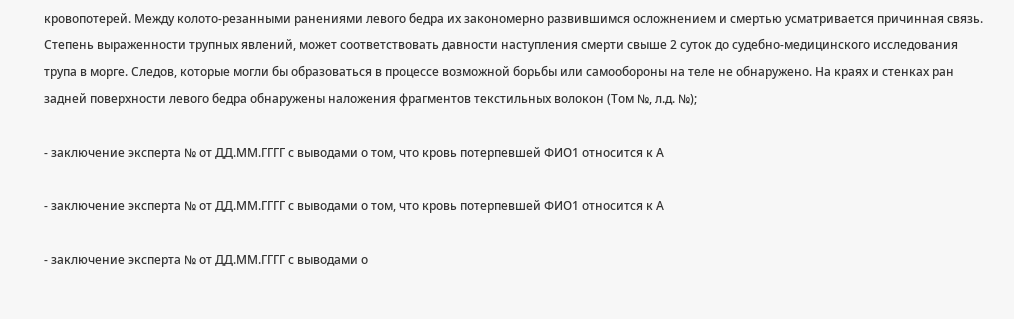кровопотерей. Между колото-резанными ранениями левого бедра их закономерно развившимся осложнением и смертью усматривается причинная связь. Степень выраженности трупных явлений, может соответствовать давности наступления смерти свыше 2 суток до судебно-медицинского исследования трупа в морге. Следов, которые могли бы образоваться в процессе возможной борьбы или самообороны на теле не обнаружено. На краях и стенках ран задней поверхности левого бедра обнаружены наложения фрагментов текстильных волокон (Том №, л.д. №);

- заключение эксперта № от ДД.ММ.ГГГГ с выводами о том, что кровь потерпевшей ФИО1 относится к А

- заключение эксперта № от ДД.ММ.ГГГГ с выводами о том, что кровь потерпевшей ФИО1 относится к А

- заключение эксперта № от ДД.ММ.ГГГГ с выводами о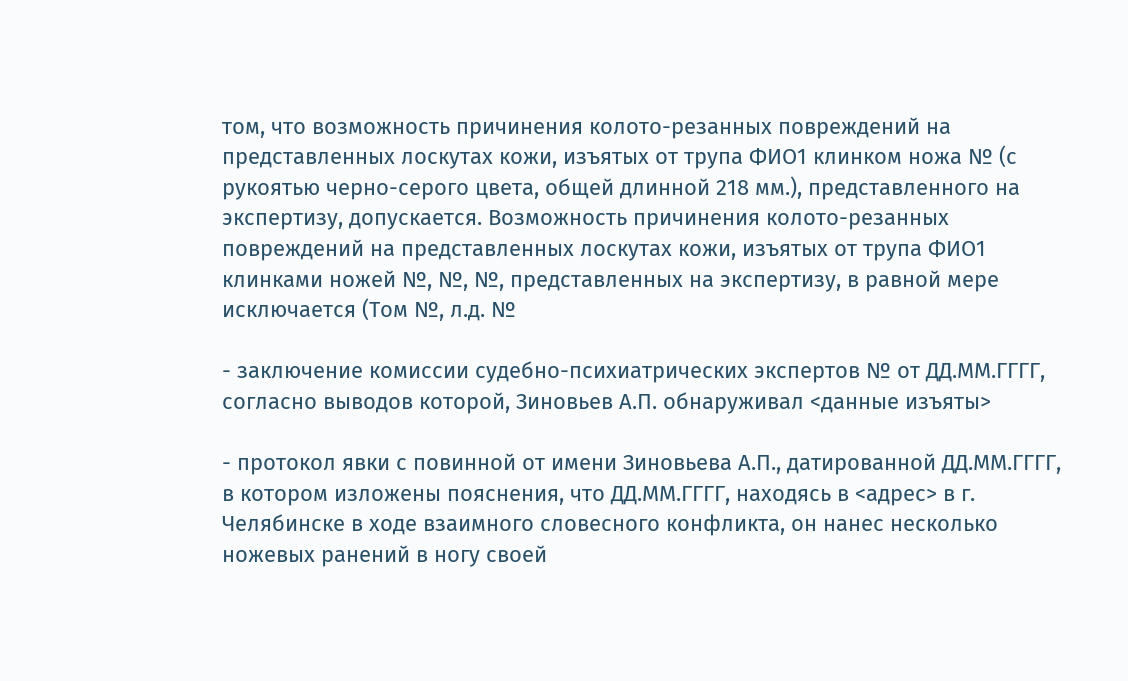том, что возможность причинения колото-резанных повреждений на представленных лоскутах кожи, изъятых от трупа ФИО1 клинком ножа № (с рукоятью черно-серого цвета, общей длинной 218 мм.), представленного на экспертизу, допускается. Возможность причинения колото-резанных повреждений на представленных лоскутах кожи, изъятых от трупа ФИО1 клинками ножей №, №, №, представленных на экспертизу, в равной мере исключается (Том №, л.д. №

- заключение комиссии судебно-психиатрических экспертов № от ДД.ММ.ГГГГ, согласно выводов которой, Зиновьев А.П. обнаруживал <данные изъяты>

- протокол явки с повинной от имени Зиновьева А.П., датированной ДД.ММ.ГГГГ, в котором изложены пояснения, что ДД.ММ.ГГГГ, находясь в <адрес> в г. Челябинске в ходе взаимного словесного конфликта, он нанес несколько ножевых ранений в ногу своей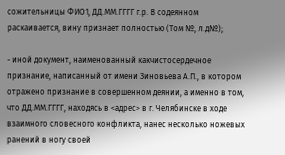сожительницы ФИО1, ДД.ММ.ГГГГ г.р. В содеянном раскаивается, вину признает полностью (Том №, л.д№);

- иной документ, наименованный какчистосердечное признание, написанный от имени Зиновьева А.П., в котором отражено признание в совершенном деянии, а именно в том, что ДД.ММ.ГГГГ, находясь в <адрес> в г. Челябинске в ходе взаимного словесного конфликта, нанес несколько ножевых ранений в ногу своей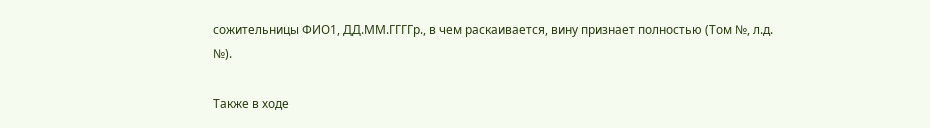сожительницы ФИО1, ДД.ММ.ГГГГр., в чем раскаивается, вину признает полностью (Том №, л.д. №).

Также в ходе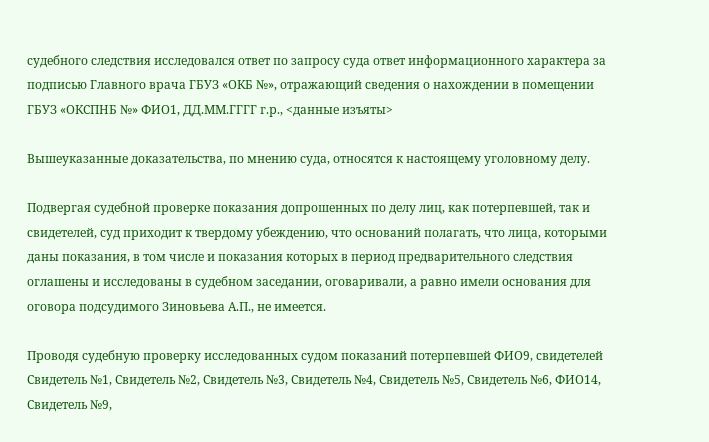судебного следствия исследовался ответ по запросу суда ответ информационного характера за подписью Главного врача ГБУЗ «ОКБ №», отражающий сведения о нахождении в помещении ГБУЗ «ОКСПНБ №» ФИО1, ДД.ММ.ГГГГ г.р., <данные изъяты>

Вышеуказанные доказательства, по мнению суда, относятся к настоящему уголовному делу.

Подвергая судебной проверке показания допрошенных по делу лиц, как потерпевшей, так и свидетелей, суд приходит к твердому убеждению, что оснований полагать, что лица, которыми даны показания, в том числе и показания которых в период предварительного следствия оглашены и исследованы в судебном заседании, оговаривали, а равно имели основания для оговора подсудимого Зиновьева А.П., не имеется.

Проводя судебную проверку исследованных судом показаний потерпевшей ФИО9, свидетелей Свидетель №1, Свидетель №2, Свидетель №3, Свидетель №4, Свидетель №5, Свидетель №6, ФИО14, Свидетель №9,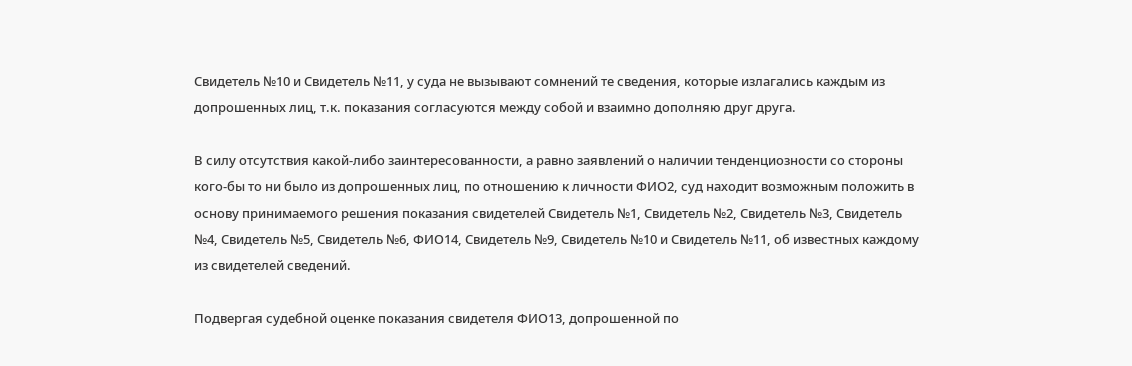Свидетель №10 и Свидетель №11, у суда не вызывают сомнений те сведения, которые излагались каждым из допрошенных лиц, т.к. показания согласуются между собой и взаимно дополняю друг друга.

В силу отсутствия какой-либо заинтересованности, а равно заявлений о наличии тенденциозности со стороны кого-бы то ни было из допрошенных лиц, по отношению к личности ФИО2, суд находит возможным положить в основу принимаемого решения показания свидетелей Свидетель №1, Свидетель №2, Свидетель №3, Свидетель №4, Свидетель №5, Свидетель №6, ФИО14, Свидетель №9, Свидетель №10 и Свидетель №11, об известных каждому из свидетелей сведений.

Подвергая судебной оценке показания свидетеля ФИО13, допрошенной по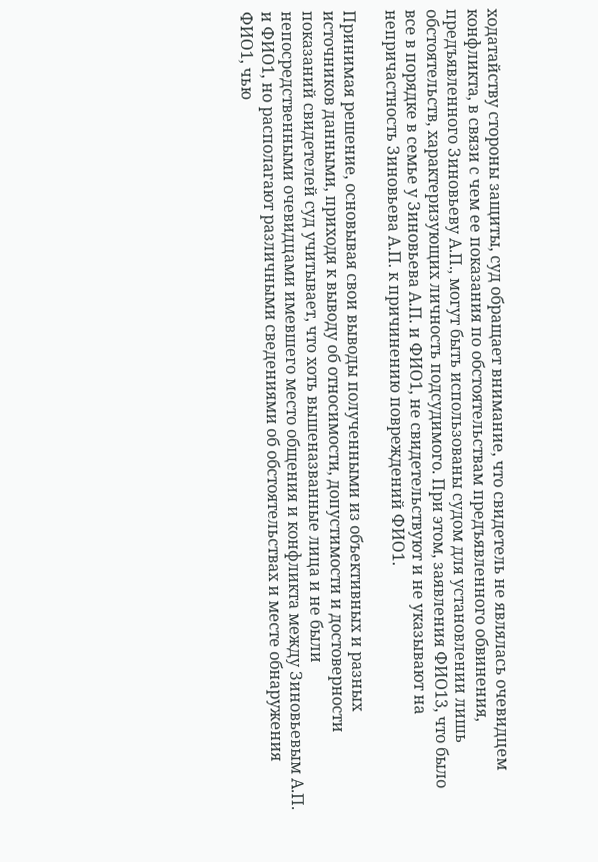ходатайству стороны защиты, суд обращает внимание, что свидетель не являлась очевидцем конфликта, в связи с чем ее показания по обстоятельствам предъявленного обвинения, предъявленного Зиновьеву А.П., могут быть использованы судом для установлении лишь обстоятельств, характеризующих личность подсудимого. При этом, заявления ФИО13, что было все в порядке в семье у Зиновьева А.П. и ФИО1, не свидетельствуют и не указывают на непричастность Зиновьева А.П. к причинению повреждений ФИО1.

Принимая решение, основывая свои выводы полученными из объективных и разных источников данными, приходя к выводу об относимости, допустимости и достоверности показаний свидетелей суд учитывает, что хоть вышеназванные лица и не были непосредственными очевидцами имевшего место общения и конфликта между Зиновьевым А.П. и ФИО1, но располагают различными сведениями об обстоятельствах и месте обнаружения ФИО1, чью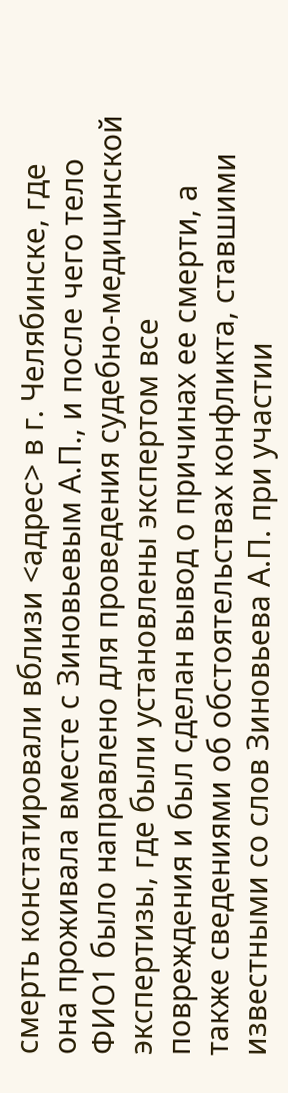смерть констатировали вблизи <адрес> в г. Челябинске, где она проживала вместе с Зиновьевым А.П., и после чего тело ФИО1 было направлено для проведения судебно-медицинской экспертизы, где были установлены экспертом все повреждения и был сделан вывод о причинах ее смерти, а также сведениями об обстоятельствах конфликта, ставшими известными со слов Зиновьева А.П. при участии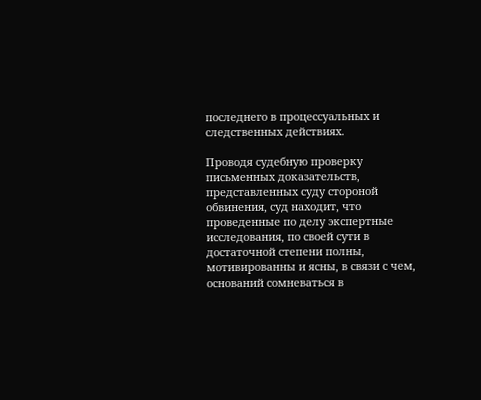последнего в процессуальных и следственных действиях.

Проводя судебную проверку письменных доказательств, представленных суду стороной обвинения, суд находит, что проведенные по делу экспертные исследования, по своей сути в достаточной степени полны, мотивированны и ясны, в связи с чем, оснований сомневаться в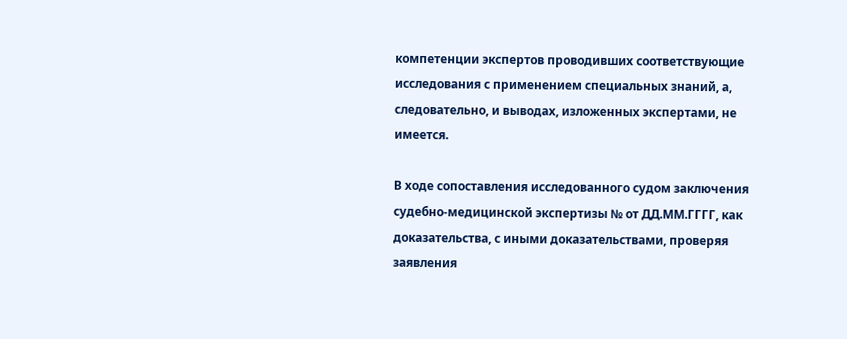компетенции экспертов проводивших соответствующие исследования с применением специальных знаний, а, следовательно, и выводах, изложенных экспертами, не имеется.

В ходе сопоставления исследованного судом заключения судебно-медицинской экспертизы № от ДД.ММ.ГГГГ, как доказательства, с иными доказательствами, проверяя заявления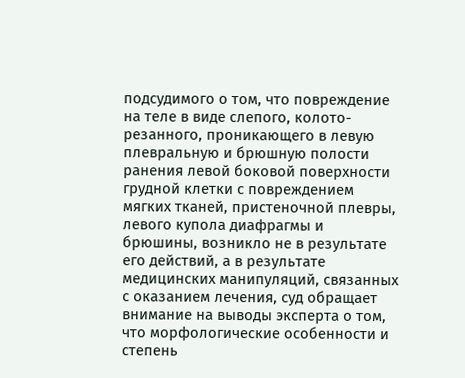подсудимого о том, что повреждение на теле в виде слепого, колото-резанного, проникающего в левую плевральную и брюшную полости ранения левой боковой поверхности грудной клетки с повреждением мягких тканей, пристеночной плевры, левого купола диафрагмы и брюшины, возникло не в результате его действий, а в результате медицинских манипуляций, связанных с оказанием лечения, суд обращает внимание на выводы эксперта о том, что морфологические особенности и степень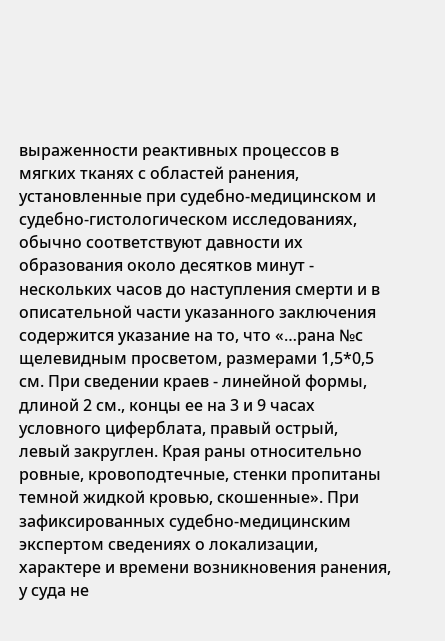выраженности реактивных процессов в мягких тканях с областей ранения, установленные при судебно-медицинском и судебно-гистологическом исследованиях, обычно соответствуют давности их образования около десятков минут - нескольких часов до наступления смерти и в описательной части указанного заключения содержится указание на то, что «…рана №с щелевидным просветом, размерами 1,5*0,5 см. При сведении краев - линейной формы, длиной 2 см., концы ее на 3 и 9 часах условного циферблата, правый острый, левый закруглен. Края раны относительно ровные, кровоподтечные, стенки пропитаны темной жидкой кровью, скошенные». При зафиксированных судебно-медицинским экспертом сведениях о локализации, характере и времени возникновения ранения, у суда не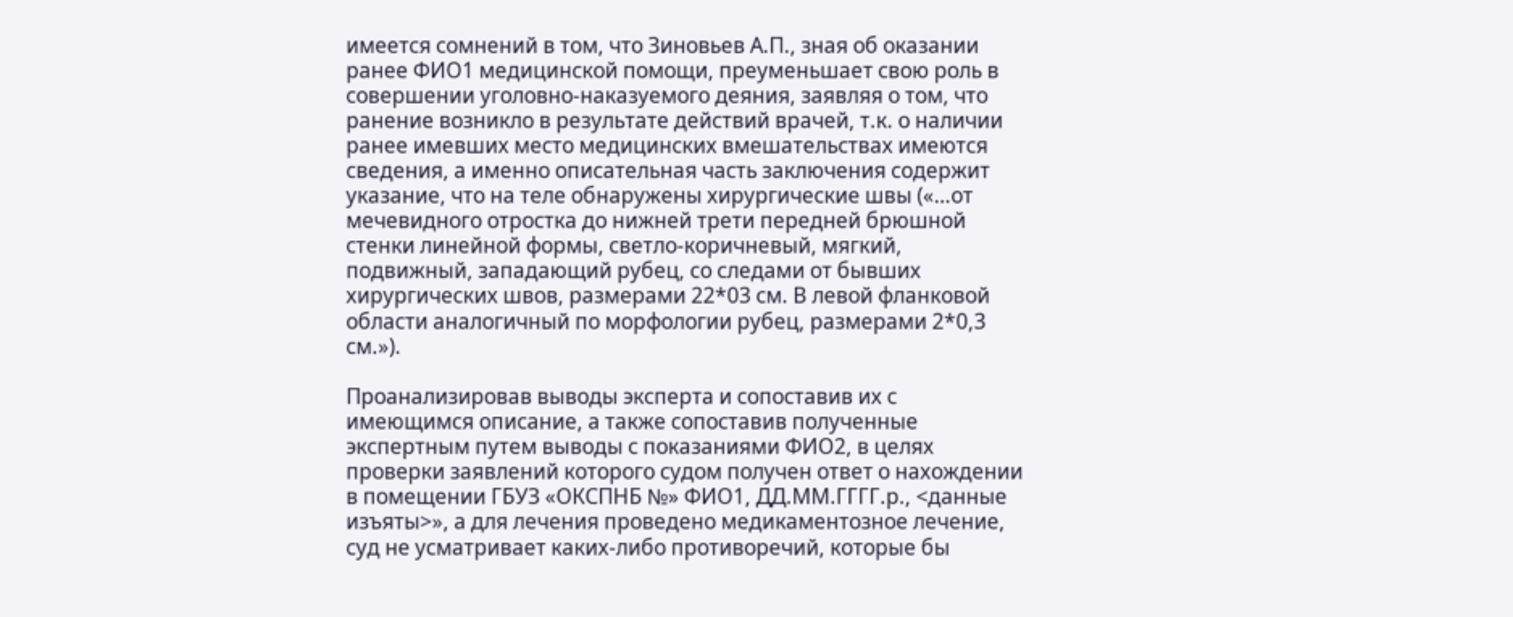имеется сомнений в том, что Зиновьев А.П., зная об оказании ранее ФИО1 медицинской помощи, преуменьшает свою роль в совершении уголовно-наказуемого деяния, заявляя о том, что ранение возникло в результате действий врачей, т.к. о наличии ранее имевших место медицинских вмешательствах имеются сведения, а именно описательная часть заключения содержит указание, что на теле обнаружены хирургические швы («…от мечевидного отростка до нижней трети передней брюшной стенки линейной формы, светло-коричневый, мягкий, подвижный, западающий рубец, со следами от бывших хирургических швов, размерами 22*03 см. В левой фланковой области аналогичный по морфологии рубец, размерами 2*0,3 см.»).

Проанализировав выводы эксперта и сопоставив их с имеющимся описание, а также сопоставив полученные экспертным путем выводы с показаниями ФИО2, в целях проверки заявлений которого судом получен ответ о нахождении в помещении ГБУЗ «ОКСПНБ №» ФИО1, ДД.ММ.ГГГГ.р., <данные изъяты>», а для лечения проведено медикаментозное лечение, суд не усматривает каких-либо противоречий, которые бы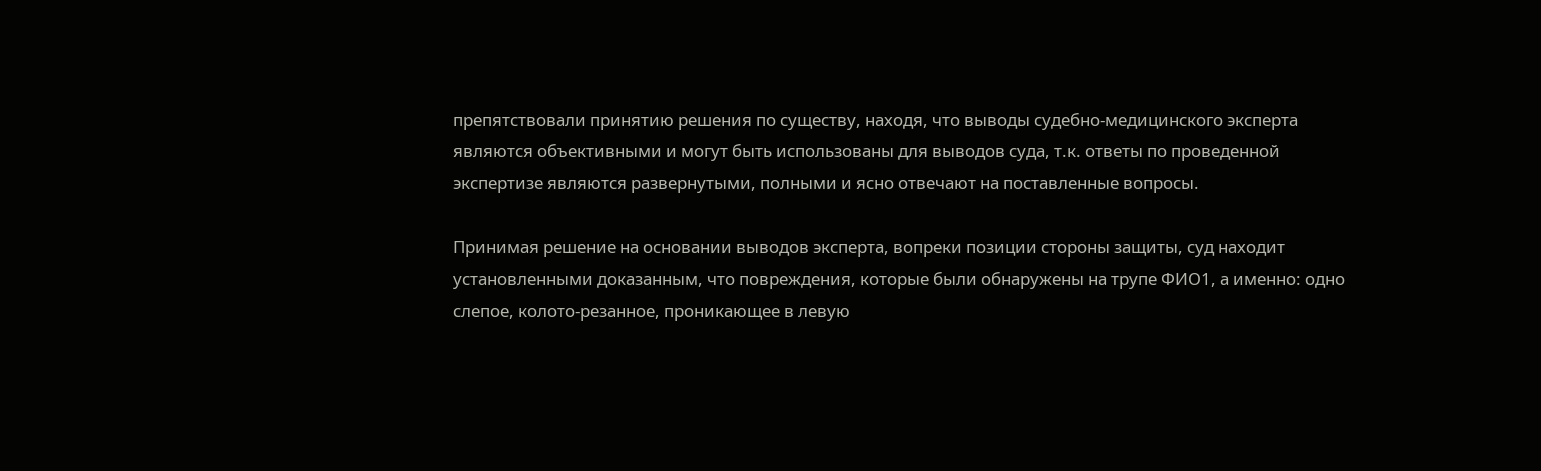препятствовали принятию решения по существу, находя, что выводы судебно-медицинского эксперта являются объективными и могут быть использованы для выводов суда, т.к. ответы по проведенной экспертизе являются развернутыми, полными и ясно отвечают на поставленные вопросы.

Принимая решение на основании выводов эксперта, вопреки позиции стороны защиты, суд находит установленными доказанным, что повреждения, которые были обнаружены на трупе ФИО1, а именно: одно слепое, колото-резанное, проникающее в левую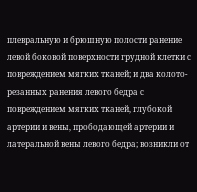плевральную и брюшную полости ранение левой боковой поверхности грудной клетки с повреждением мягких тканей; и два колото-резанных ранения левого бедра с повреждением мягких тканей, глубокой артерии и вены, прободающей артерии и латеральной вены левого бедра; возникли от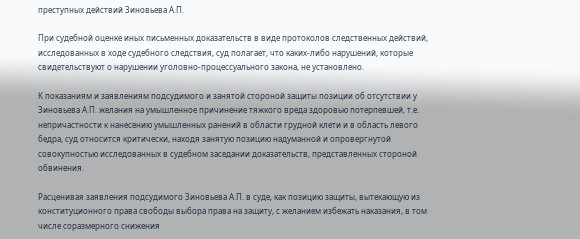преступных действий Зиновьева А.П.

При судебной оценке иных письменных доказательств в виде протоколов следственных действий, исследованных в ходе судебного следствия, суд полагает, что каких-либо нарушений, которые свидетельствуют о нарушении уголовно-процессуального закона, не установлено.

К показаниям и заявлениям подсудимого и занятой стороной защиты позиции об отсутствии у Зиновьева А.П. желания на умышленное причинение тяжкого вреда здоровью потерпевшей, т.е. непричастности к нанесению умышленных ранений в области грудной клети и в область левого бедра, суд относится критически, находя занятую позицию надуманной и опровергнутой совокупностью исследованных в судебном заседании доказательств, представленных стороной обвинения.

Расценивая заявления подсудимого Зиновьева А.П. в суде, как позицию защиты, вытекающую из конституционного права свободы выбора права на защиту, с желанием избежать наказания, в том числе соразмерного снижения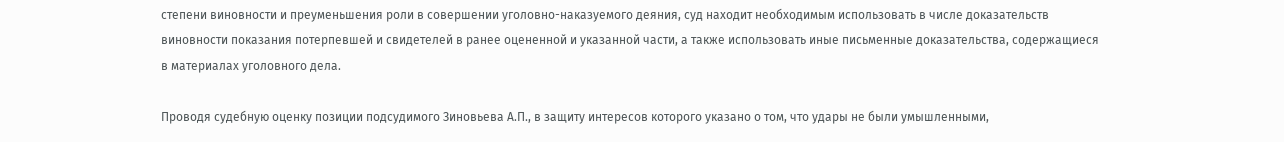степени виновности и преуменьшения роли в совершении уголовно-наказуемого деяния, суд находит необходимым использовать в числе доказательств виновности показания потерпевшей и свидетелей в ранее оцененной и указанной части, а также использовать иные письменные доказательства, содержащиеся в материалах уголовного дела.

Проводя судебную оценку позиции подсудимого Зиновьева А.П., в защиту интересов которого указано о том, что удары не были умышленными,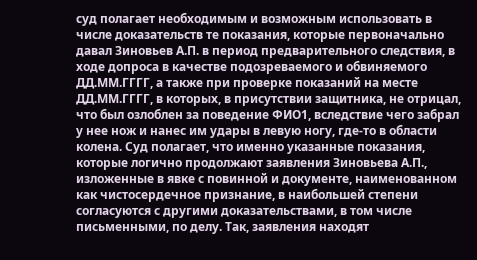суд полагает необходимым и возможным использовать в числе доказательств те показания, которые первоначально давал Зиновьев А.П. в период предварительного следствия, в ходе допроса в качестве подозреваемого и обвиняемого ДД.ММ.ГГГГ, а также при проверке показаний на месте ДД.ММ.ГГГГ, в которых, в присутствии защитника, не отрицал, что был озлоблен за поведение ФИО1, вследствие чего забрал у нее нож и нанес им удары в левую ногу, где-то в области колена. Суд полагает, что именно указанные показания, которые логично продолжают заявления Зиновьева А.П., изложенные в явке с повинной и документе, наименованном как чистосердечное признание, в наибольшей степени согласуются с другими доказательствами, в том числе письменными, по делу. Так, заявления находят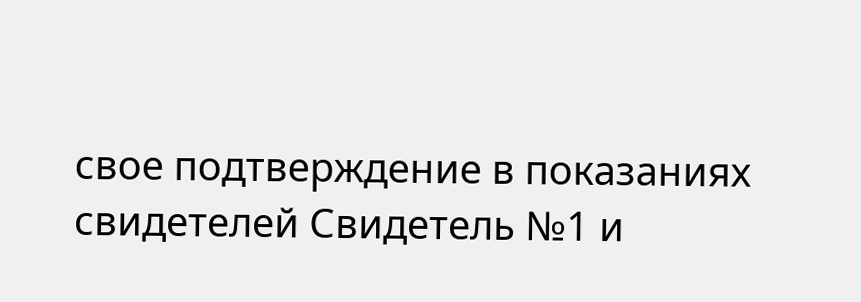свое подтверждение в показаниях свидетелей Свидетель №1 и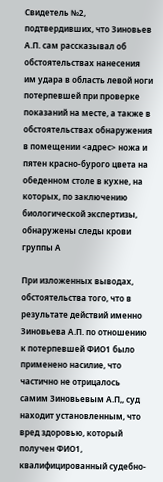Свидетель №2, подтвердивших, что Зиновьев А.П. сам рассказывал об обстоятельствах нанесения им удара в область левой ноги потерпевшей при проверке показаний на месте, а также в обстоятельствах обнаружения в помещении <адрес> ножа и пятен красно-бурого цвета на обеденном столе в кухне, на которых, по заключению биологической экспертизы, обнаружены следы крови группы А

При изложенных выводах, обстоятельства того, что в результате действий именно Зиновьева А.П. по отношению к потерпевшей ФИО1 было применено насилие, что частично не отрицалось самим Зиновьевым А.П,, суд находит установленным, что вред здоровью, который получен ФИО1, квалифицированный судебно-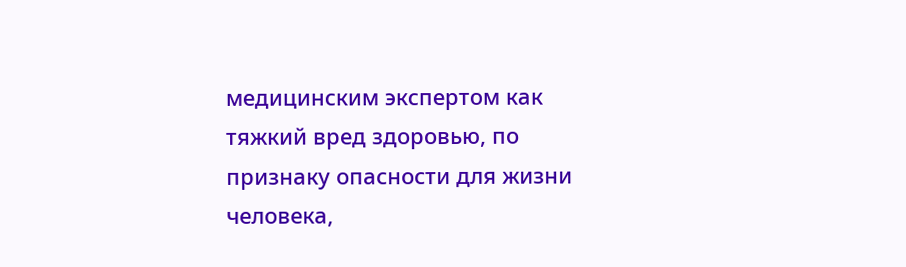медицинским экспертом как тяжкий вред здоровью, по признаку опасности для жизни человека,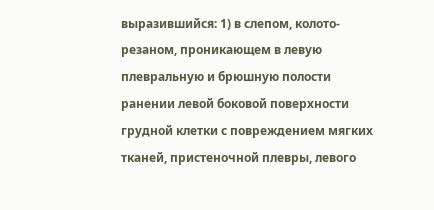выразившийся: 1) в слепом, колото-резаном, проникающем в левую плевральную и брюшную полости ранении левой боковой поверхности грудной клетки с повреждением мягких тканей, пристеночной плевры, левого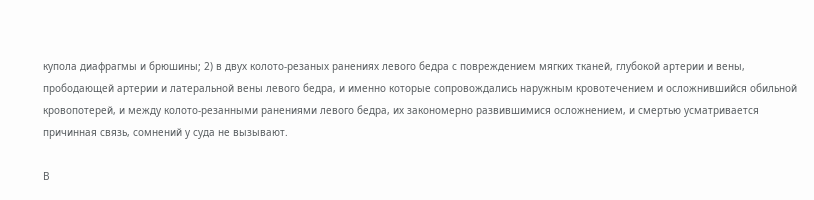купола диафрагмы и брюшины; 2) в двух колото-резаных ранениях левого бедра с повреждением мягких тканей, глубокой артерии и вены, прободающей артерии и латеральной вены левого бедра, и именно которые сопровождались наружным кровотечением и осложнившийся обильной кровопотерей, и между колото-резанными ранениями левого бедра, их закономерно развившимися осложнением, и смертью усматривается причинная связь, сомнений у суда не вызывают.

В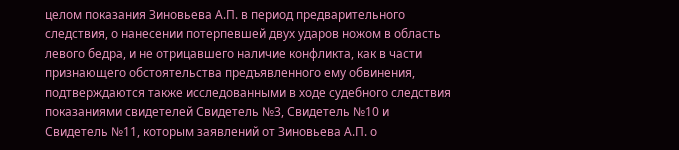целом показания Зиновьева А.П. в период предварительного следствия, о нанесении потерпевшей двух ударов ножом в область левого бедра, и не отрицавшего наличие конфликта, как в части признающего обстоятельства предъявленного ему обвинения, подтверждаются также исследованными в ходе судебного следствия показаниями свидетелей Свидетель №3, Свидетель №10 и Свидетель №11, которым заявлений от Зиновьева А.П. о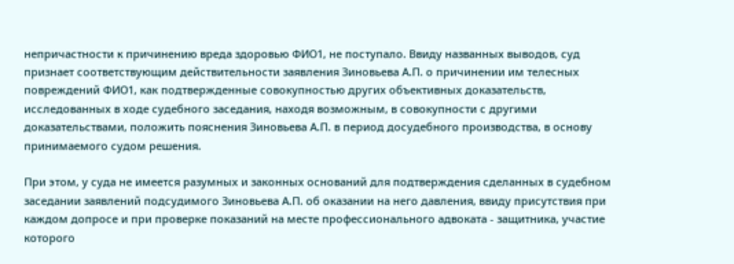непричастности к причинению вреда здоровью ФИО1, не поступало. Ввиду названных выводов, суд признает соответствующим действительности заявления Зиновьева А.П. о причинении им телесных повреждений ФИО1, как подтвержденные совокупностью других объективных доказательств, исследованных в ходе судебного заседания, находя возможным, в совокупности с другими доказательствами, положить пояснения Зиновьева А.П. в период досудебного производства, в основу принимаемого судом решения.

При этом, у суда не имеется разумных и законных оснований для подтверждения сделанных в судебном заседании заявлений подсудимого Зиновьева А.П. об оказании на него давления, ввиду присутствия при каждом допросе и при проверке показаний на месте профессионального адвоката - защитника, участие которого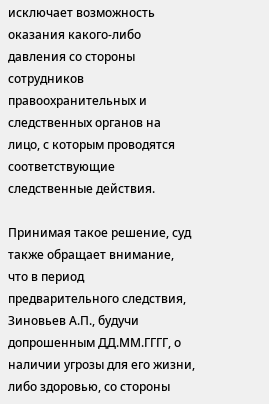исключает возможность оказания какого-либо давления со стороны сотрудников правоохранительных и следственных органов на лицо, с которым проводятся соответствующие следственные действия.

Принимая такое решение, суд также обращает внимание, что в период предварительного следствия, Зиновьев А.П., будучи допрошенным ДД.ММ.ГГГГ, о наличии угрозы для его жизни, либо здоровью, со стороны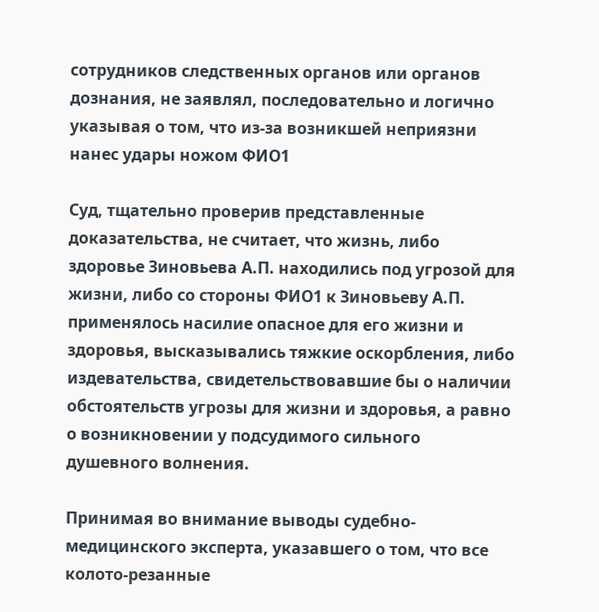сотрудников следственных органов или органов дознания, не заявлял, последовательно и логично указывая о том, что из-за возникшей неприязни нанес удары ножом ФИО1

Суд, тщательно проверив представленные доказательства, не считает, что жизнь, либо здоровье Зиновьева А.П. находились под угрозой для жизни, либо со стороны ФИО1 к Зиновьеву А.П. применялось насилие опасное для его жизни и здоровья, высказывались тяжкие оскорбления, либо издевательства, свидетельствовавшие бы о наличии обстоятельств угрозы для жизни и здоровья, а равно о возникновении у подсудимого сильного душевного волнения.

Принимая во внимание выводы судебно-медицинского эксперта, указавшего о том, что все колото-резанные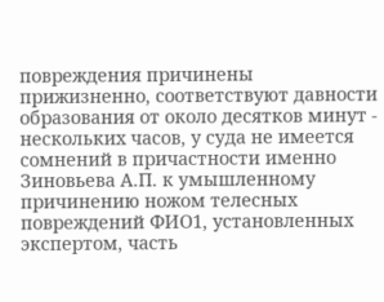повреждения причинены прижизненно, соответствуют давности образования от около десятков минут - нескольких часов, у суда не имеется сомнений в причастности именно Зиновьева А.П. к умышленному причинению ножом телесных повреждений ФИО1, установленных экспертом, часть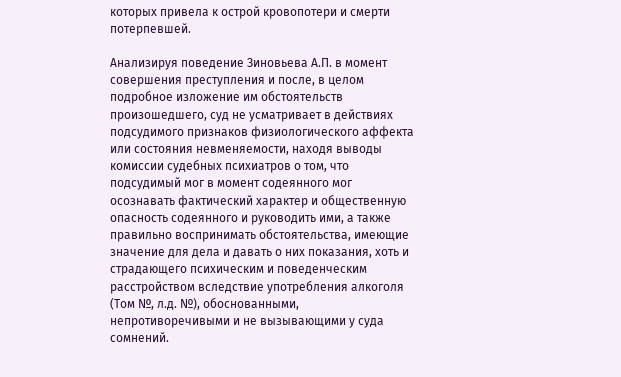которых привела к острой кровопотери и смерти потерпевшей.

Анализируя поведение Зиновьева А.П. в момент совершения преступления и после, в целом подробное изложение им обстоятельств произошедшего, суд не усматривает в действиях подсудимого признаков физиологического аффекта или состояния невменяемости, находя выводы комиссии судебных психиатров о том, что подсудимый мог в момент содеянного мог осознавать фактический характер и общественную опасность содеянного и руководить ими, а также правильно воспринимать обстоятельства, имеющие значение для дела и давать о них показания, хоть и страдающего психическим и поведенческим расстройством вследствие употребления алкоголя (Том №, л.д. №), обоснованными, непротиворечивыми и не вызывающими у суда сомнений.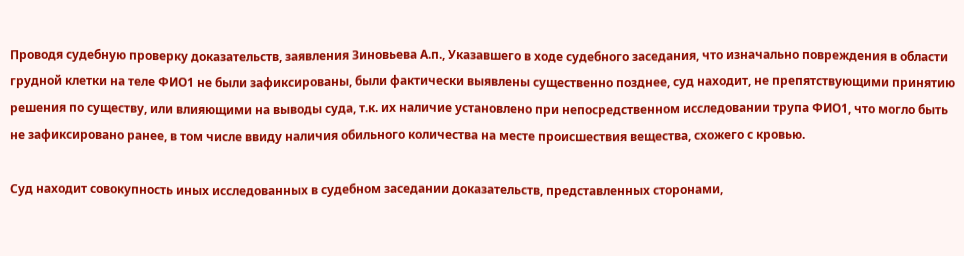Проводя судебную проверку доказательств, заявления Зиновьева А.п., Указавшего в ходе судебного заседания, что изначально повреждения в области грудной клетки на теле ФИО1 не были зафиксированы, были фактически выявлены существенно позднее, суд находит, не препятствующими принятию решения по существу, или влияющими на выводы суда, т.к. их наличие установлено при непосредственном исследовании трупа ФИО1, что могло быть не зафиксировано ранее, в том числе ввиду наличия обильного количества на месте происшествия вещества, схожего с кровью.

Суд находит совокупность иных исследованных в судебном заседании доказательств, представленных сторонами,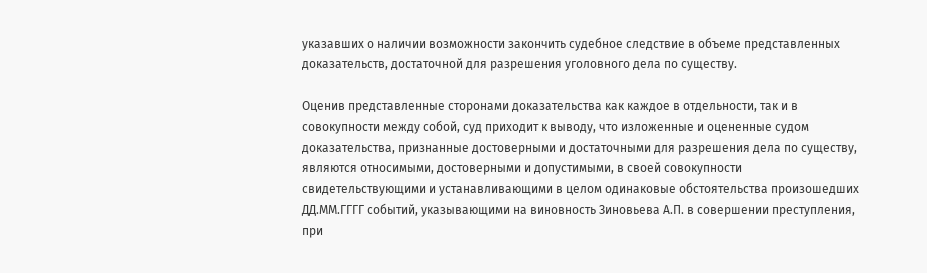указавших о наличии возможности закончить судебное следствие в объеме представленных доказательств, достаточной для разрешения уголовного дела по существу.

Оценив представленные сторонами доказательства как каждое в отдельности, так и в совокупности между собой, суд приходит к выводу, что изложенные и оцененные судом доказательства, признанные достоверными и достаточными для разрешения дела по существу, являются относимыми, достоверными и допустимыми, в своей совокупности свидетельствующими и устанавливающими в целом одинаковые обстоятельства произошедших ДД.ММ.ГГГГ событий, указывающими на виновность Зиновьева А.П. в совершении преступления, при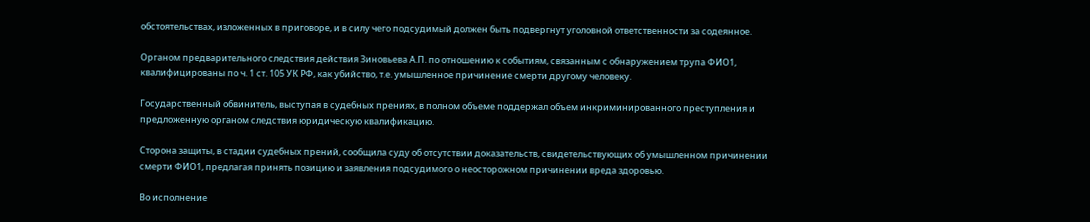обстоятельствах, изложенных в приговоре, и в силу чего подсудимый должен быть подвергнут уголовной ответственности за содеянное.

Органом предварительного следствия действия Зиновьева А.П. по отношению к событиям, связанным с обнаружением трупа ФИО1, квалифицированы по ч. 1 ст. 105 УК РФ, как убийство, т.е. умышленное причинение смерти другому человеку.

Государственный обвинитель, выступая в судебных прениях, в полном объеме поддержал объем инкриминированного преступления и предложенную органом следствия юридическую квалификацию.

Сторона защиты, в стадии судебных прений, сообщила суду об отсутствии доказательств, свидетельствующих об умышленном причинении смерти ФИО1, предлагая принять позицию и заявления подсудимого о неосторожном причинении вреда здоровью.

Во исполнение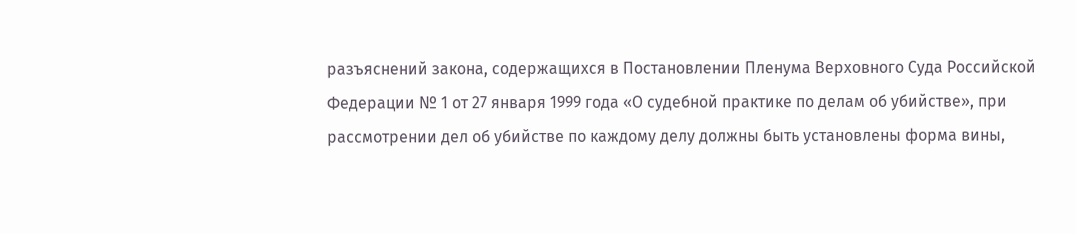разъяснений закона, содержащихся в Постановлении Пленума Верховного Суда Российской Федерации № 1 от 27 января 1999 года «О судебной практике по делам об убийстве», при рассмотрении дел об убийстве по каждому делу должны быть установлены форма вины,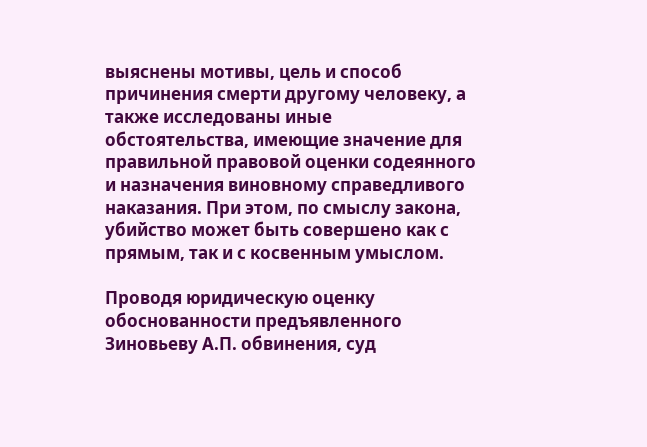выяснены мотивы, цель и способ причинения смерти другому человеку, а также исследованы иные обстоятельства, имеющие значение для правильной правовой оценки содеянного и назначения виновному справедливого наказания. При этом, по смыслу закона, убийство может быть совершено как с прямым, так и с косвенным умыслом.

Проводя юридическую оценку обоснованности предъявленного Зиновьеву А.П. обвинения, суд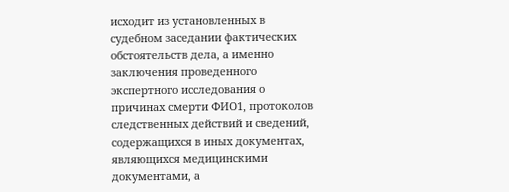исходит из установленных в судебном заседании фактических обстоятельств дела, а именно заключения проведенного экспертного исследования о причинах смерти ФИО1, протоколов следственных действий и сведений, содержащихся в иных документах, являющихся медицинскими документами, а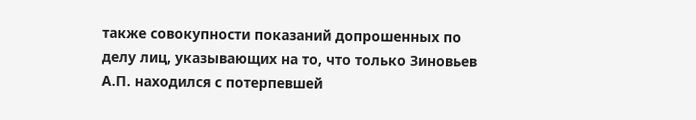также совокупности показаний допрошенных по делу лиц, указывающих на то, что только Зиновьев А.П. находился с потерпевшей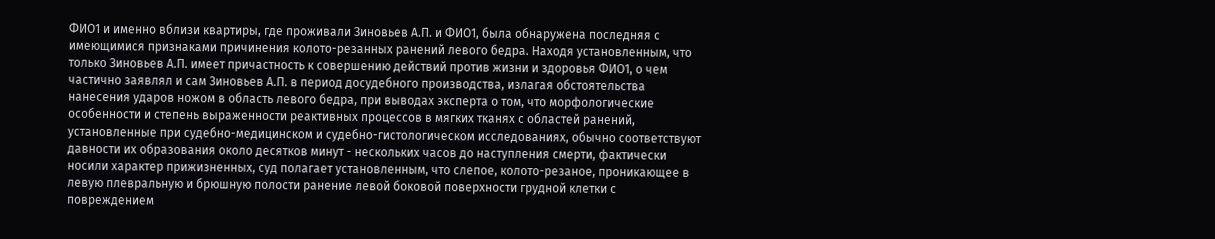ФИО1 и именно вблизи квартиры, где проживали Зиновьев А.П. и ФИО1, была обнаружена последняя с имеющимися признаками причинения колото-резанных ранений левого бедра. Находя установленным, что только Зиновьев А.П. имеет причастность к совершению действий против жизни и здоровья ФИО1, о чем частично заявлял и сам Зиновьев А.П. в период досудебного производства, излагая обстоятельства нанесения ударов ножом в область левого бедра, при выводах эксперта о том, что морфологические особенности и степень выраженности реактивных процессов в мягких тканях с областей ранений, установленные при судебно-медицинском и судебно-гистологическом исследованиях, обычно соответствуют давности их образования около десятков минут - нескольких часов до наступления смерти, фактически носили характер прижизненных, суд полагает установленным, что слепое, колото-резаное, проникающее в левую плевральную и брюшную полости ранение левой боковой поверхности грудной клетки с повреждением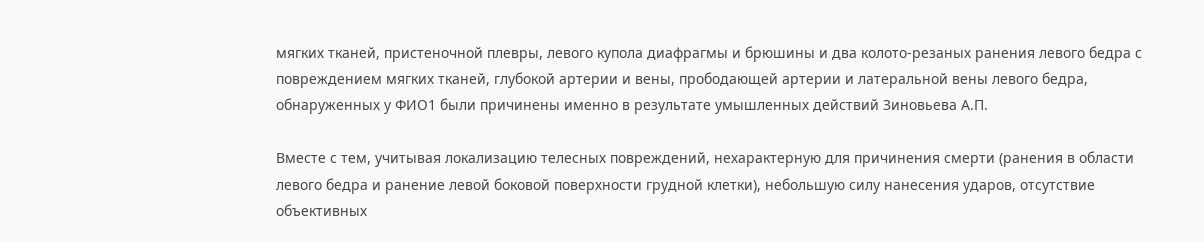мягких тканей, пристеночной плевры, левого купола диафрагмы и брюшины и два колото-резаных ранения левого бедра с повреждением мягких тканей, глубокой артерии и вены, прободающей артерии и латеральной вены левого бедра, обнаруженных у ФИО1 были причинены именно в результате умышленных действий Зиновьева А.П.

Вместе с тем, учитывая локализацию телесных повреждений, нехарактерную для причинения смерти (ранения в области левого бедра и ранение левой боковой поверхности грудной клетки), небольшую силу нанесения ударов, отсутствие объективных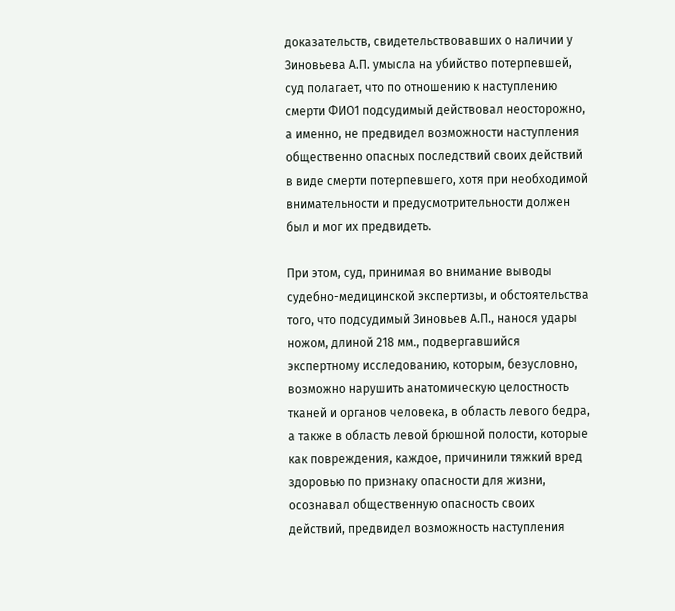доказательств, свидетельствовавших о наличии у Зиновьева А.П. умысла на убийство потерпевшей, суд полагает, что по отношению к наступлению смерти ФИО1 подсудимый действовал неосторожно, а именно, не предвидел возможности наступления общественно опасных последствий своих действий в виде смерти потерпевшего, хотя при необходимой внимательности и предусмотрительности должен был и мог их предвидеть.

При этом, суд, принимая во внимание выводы судебно-медицинской экспертизы, и обстоятельства того, что подсудимый Зиновьев А.П., нанося удары ножом, длиной 218 мм., подвергавшийся экспертному исследованию, которым, безусловно, возможно нарушить анатомическую целостность тканей и органов человека, в область левого бедра, а также в область левой брюшной полости, которые как повреждения, каждое, причинили тяжкий вред здоровью по признаку опасности для жизни, осознавал общественную опасность своих действий, предвидел возможность наступления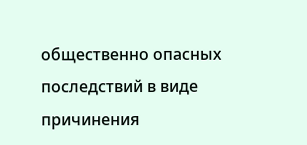общественно опасных последствий в виде причинения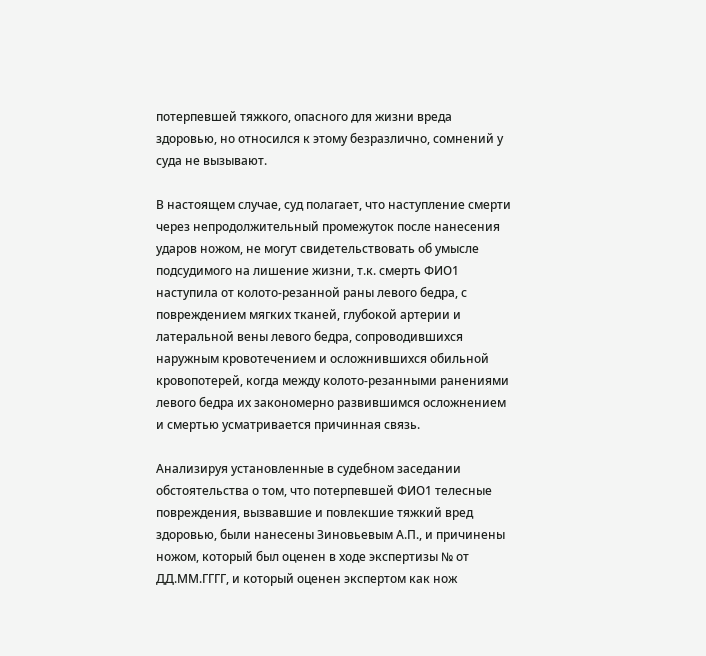потерпевшей тяжкого, опасного для жизни вреда здоровью, но относился к этому безразлично, сомнений у суда не вызывают.

В настоящем случае, суд полагает, что наступление смерти через непродолжительный промежуток после нанесения ударов ножом, не могут свидетельствовать об умысле подсудимого на лишение жизни, т.к. смерть ФИО1 наступила от колото-резанной раны левого бедра, с повреждением мягких тканей, глубокой артерии и латеральной вены левого бедра, сопроводившихся наружным кровотечением и осложнившихся обильной кровопотерей, когда между колото-резанными ранениями левого бедра их закономерно развившимся осложнением и смертью усматривается причинная связь.

Анализируя установленные в судебном заседании обстоятельства о том, что потерпевшей ФИО1 телесные повреждения, вызвавшие и повлекшие тяжкий вред здоровью, были нанесены Зиновьевым А.П., и причинены ножом, который был оценен в ходе экспертизы № от ДД.ММ.ГГГГ, и который оценен экспертом как нож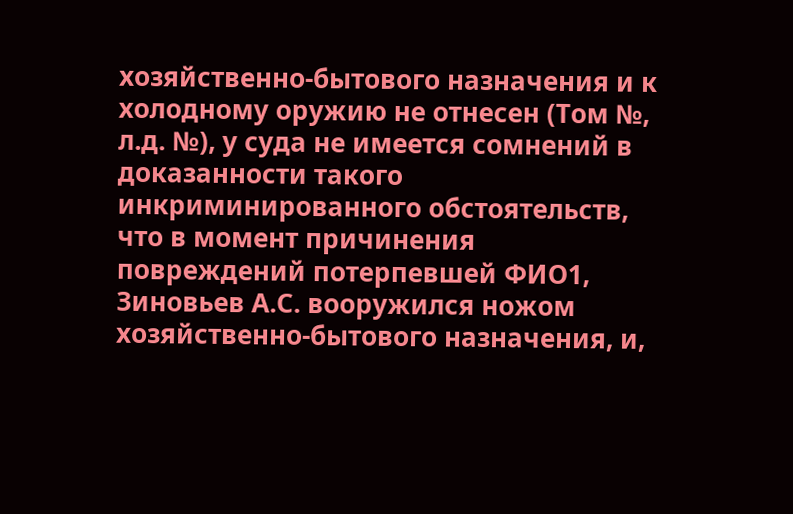хозяйственно-бытового назначения и к холодному оружию не отнесен (Том №, л.д. №), у суда не имеется сомнений в доказанности такого инкриминированного обстоятельств, что в момент причинения повреждений потерпевшей ФИО1, Зиновьев А.С. вооружился ножом хозяйственно-бытового назначения, и,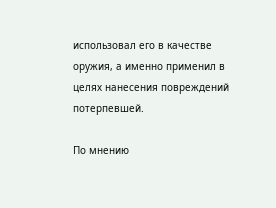использовал его в качестве оружия, а именно применил в целях нанесения повреждений потерпевшей.

По мнению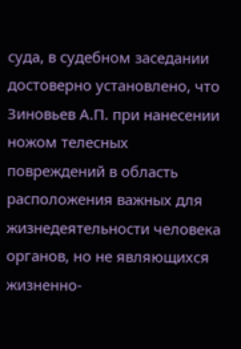суда, в судебном заседании достоверно установлено, что Зиновьев А.П. при нанесении ножом телесных повреждений в область расположения важных для жизнедеятельности человека органов, но не являющихся жизненно-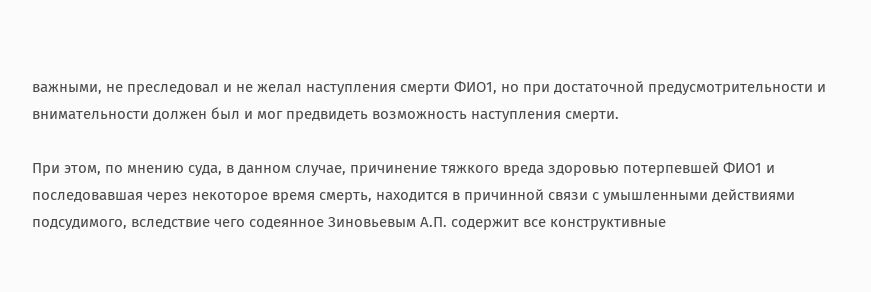важными, не преследовал и не желал наступления смерти ФИО1, но при достаточной предусмотрительности и внимательности должен был и мог предвидеть возможность наступления смерти.

При этом, по мнению суда, в данном случае, причинение тяжкого вреда здоровью потерпевшей ФИО1 и последовавшая через некоторое время смерть, находится в причинной связи с умышленными действиями подсудимого, вследствие чего содеянное Зиновьевым А.П. содержит все конструктивные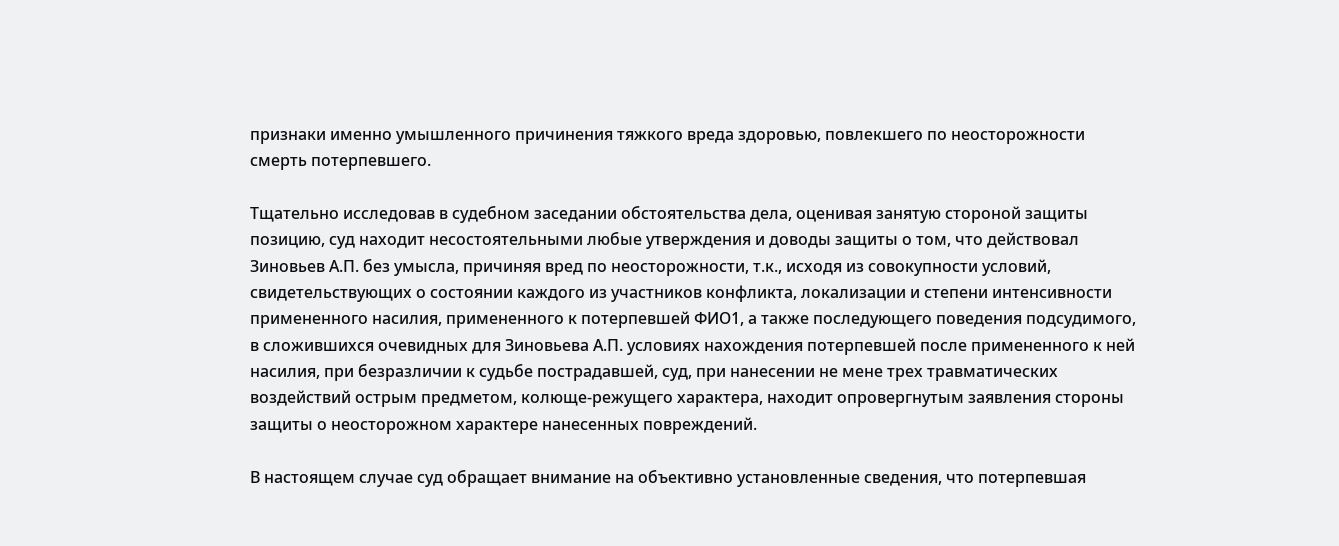признаки именно умышленного причинения тяжкого вреда здоровью, повлекшего по неосторожности смерть потерпевшего.

Тщательно исследовав в судебном заседании обстоятельства дела, оценивая занятую стороной защиты позицию, суд находит несостоятельными любые утверждения и доводы защиты о том, что действовал Зиновьев А.П. без умысла, причиняя вред по неосторожности, т.к., исходя из совокупности условий, свидетельствующих о состоянии каждого из участников конфликта, локализации и степени интенсивности примененного насилия, примененного к потерпевшей ФИО1, а также последующего поведения подсудимого, в сложившихся очевидных для Зиновьева А.П. условиях нахождения потерпевшей после примененного к ней насилия, при безразличии к судьбе пострадавшей, суд, при нанесении не мене трех травматических воздействий острым предметом, колюще-режущего характера, находит опровергнутым заявления стороны защиты о неосторожном характере нанесенных повреждений.

В настоящем случае суд обращает внимание на объективно установленные сведения, что потерпевшая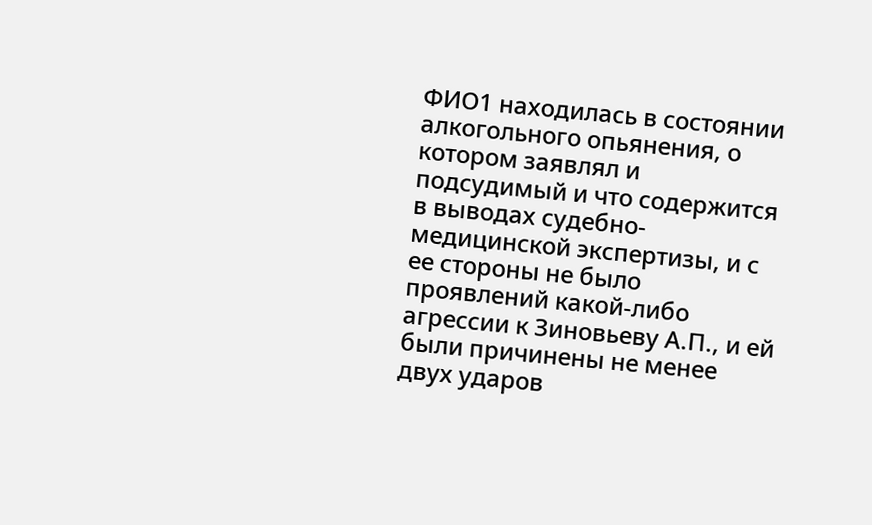ФИО1 находилась в состоянии алкогольного опьянения, о котором заявлял и подсудимый и что содержится в выводах судебно-медицинской экспертизы, и с ее стороны не было проявлений какой-либо агрессии к Зиновьеву А.П., и ей были причинены не менее двух ударов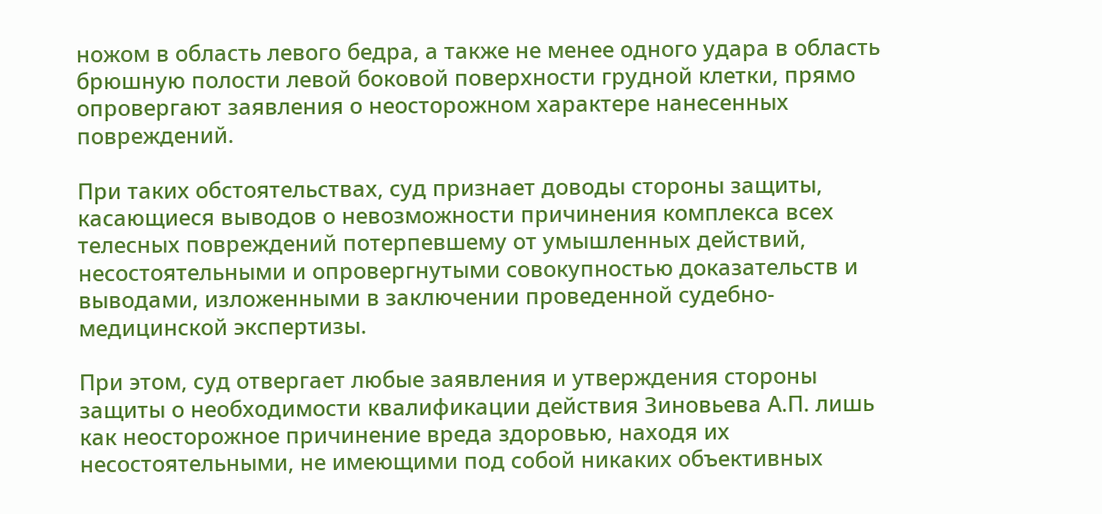ножом в область левого бедра, а также не менее одного удара в область брюшную полости левой боковой поверхности грудной клетки, прямо опровергают заявления о неосторожном характере нанесенных повреждений.

При таких обстоятельствах, суд признает доводы стороны защиты, касающиеся выводов о невозможности причинения комплекса всех телесных повреждений потерпевшему от умышленных действий, несостоятельными и опровергнутыми совокупностью доказательств и выводами, изложенными в заключении проведенной судебно-медицинской экспертизы.

При этом, суд отвергает любые заявления и утверждения стороны защиты о необходимости квалификации действия Зиновьева А.П. лишь как неосторожное причинение вреда здоровью, находя их несостоятельными, не имеющими под собой никаких объективных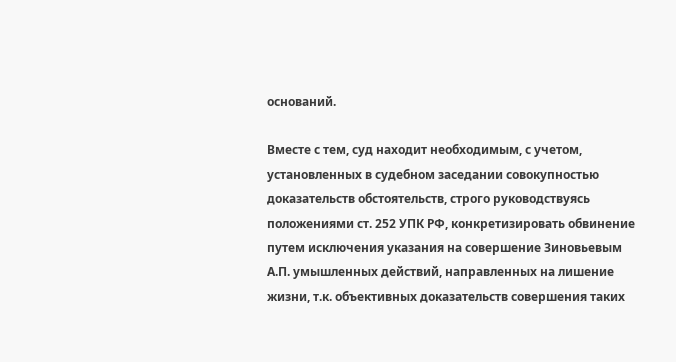оснований.

Вместе с тем, суд находит необходимым, с учетом, установленных в судебном заседании совокупностью доказательств обстоятельств, строго руководствуясь положениями ст. 252 УПК РФ, конкретизировать обвинение путем исключения указания на совершение Зиновьевым А.П. умышленных действий, направленных на лишение жизни, т.к. объективных доказательств совершения таких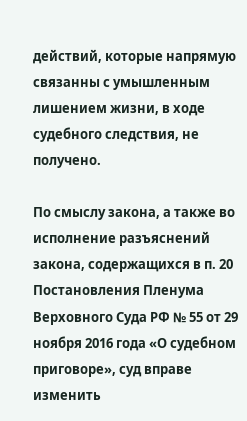действий, которые напрямую связанны с умышленным лишением жизни, в ходе судебного следствия, не получено.

По смыслу закона, а также во исполнение разъяснений закона, содержащихся в п. 20 Постановления Пленума Верховного Суда РФ № 55 от 29 ноября 2016 года «О судебном приговоре», суд вправе изменить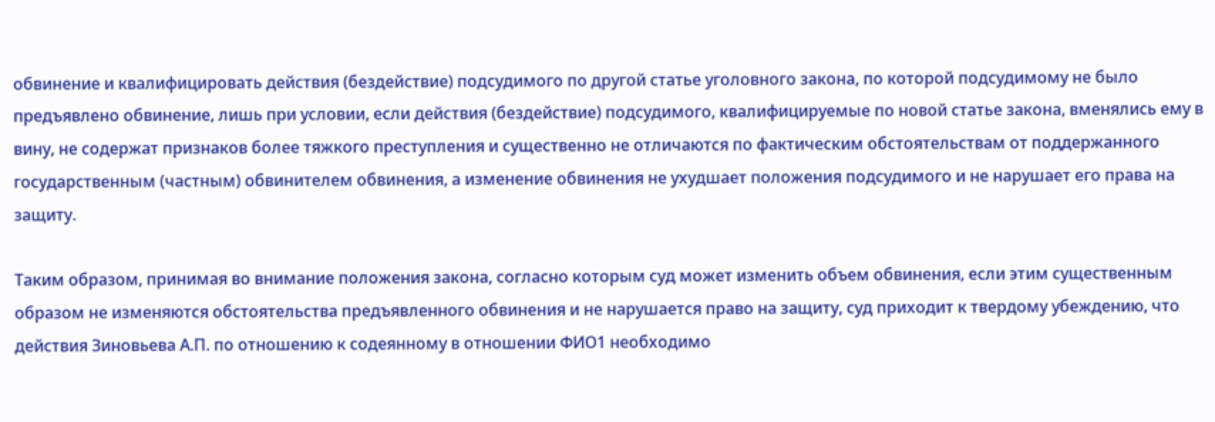обвинение и квалифицировать действия (бездействие) подсудимого по другой статье уголовного закона, по которой подсудимому не было предъявлено обвинение, лишь при условии, если действия (бездействие) подсудимого, квалифицируемые по новой статье закона, вменялись ему в вину, не содержат признаков более тяжкого преступления и существенно не отличаются по фактическим обстоятельствам от поддержанного государственным (частным) обвинителем обвинения, а изменение обвинения не ухудшает положения подсудимого и не нарушает его права на защиту.

Таким образом, принимая во внимание положения закона, согласно которым суд может изменить объем обвинения, если этим существенным образом не изменяются обстоятельства предъявленного обвинения и не нарушается право на защиту, суд приходит к твердому убеждению, что действия Зиновьева А.П. по отношению к содеянному в отношении ФИО1 необходимо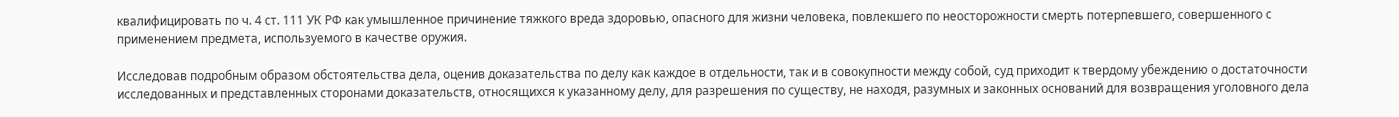квалифицировать по ч. 4 ст. 111 УК РФ как умышленное причинение тяжкого вреда здоровью, опасного для жизни человека, повлекшего по неосторожности смерть потерпевшего, совершенного с применением предмета, используемого в качестве оружия.

Исследовав подробным образом обстоятельства дела, оценив доказательства по делу как каждое в отдельности, так и в совокупности между собой, суд приходит к твердому убеждению о достаточности исследованных и представленных сторонами доказательств, относящихся к указанному делу, для разрешения по существу, не находя, разумных и законных оснований для возвращения уголовного дела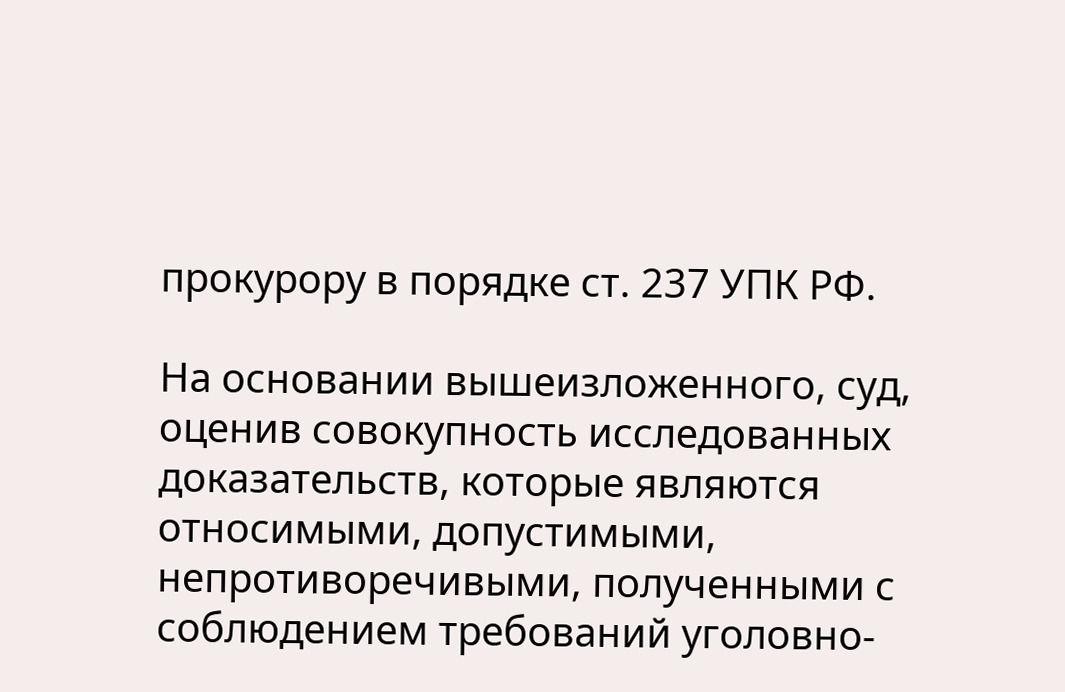прокурору в порядке ст. 237 УПК РФ.

На основании вышеизложенного, суд, оценив совокупность исследованных доказательств, которые являются относимыми, допустимыми, непротиворечивыми, полученными с соблюдением требований уголовно-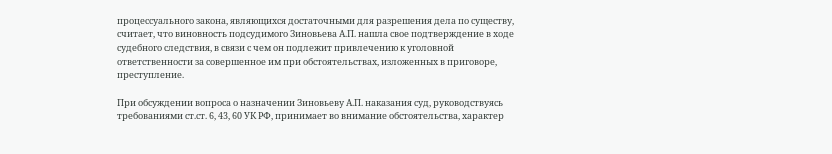процессуального закона, являющихся достаточными для разрешения дела по существу, считает, что виновность подсудимого Зиновьева А.П. нашла свое подтверждение в ходе судебного следствия, в связи с чем он подлежит привлечению к уголовной ответственности за совершенное им при обстоятельствах, изложенных в приговоре, преступление.

При обсуждении вопроса о назначении Зиновьеву А.П. наказания суд, руководствуясь требованиями ст.ст. 6, 43, 60 УК РФ, принимает во внимание обстоятельства, характер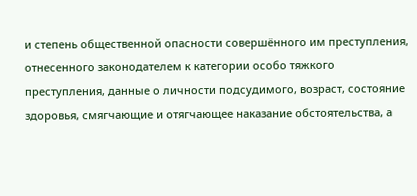и степень общественной опасности совершённого им преступления, отнесенного законодателем к категории особо тяжкого преступления, данные о личности подсудимого, возраст, состояние здоровья, смягчающие и отягчающее наказание обстоятельства, а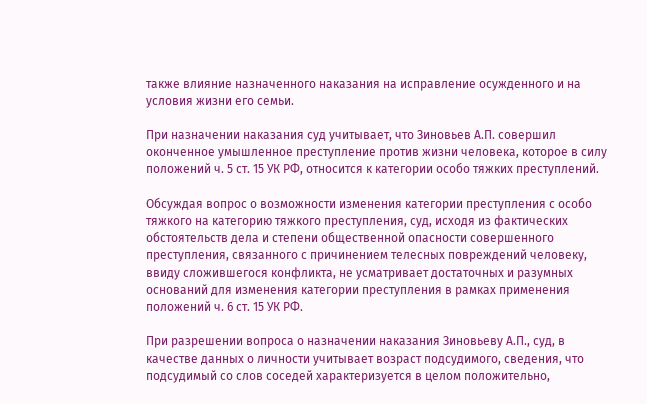также влияние назначенного наказания на исправление осужденного и на условия жизни его семьи.

При назначении наказания суд учитывает, что Зиновьев А.П. совершил оконченное умышленное преступление против жизни человека, которое в силу положений ч. 5 ст. 15 УК РФ, относится к категории особо тяжких преступлений.

Обсуждая вопрос о возможности изменения категории преступления с особо тяжкого на категорию тяжкого преступления, суд, исходя из фактических обстоятельств дела и степени общественной опасности совершенного преступления, связанного с причинением телесных повреждений человеку, ввиду сложившегося конфликта, не усматривает достаточных и разумных оснований для изменения категории преступления в рамках применения положений ч. 6 ст. 15 УК РФ.

При разрешении вопроса о назначении наказания Зиновьеву А.П., суд, в качестве данных о личности учитывает возраст подсудимого, сведения, что подсудимый со слов соседей характеризуется в целом положительно,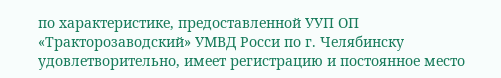по характеристике, предоставленной УУП ОП «Тракторозаводский» УМВД Росси по г. Челябинску удовлетворительно, имеет регистрацию и постоянное место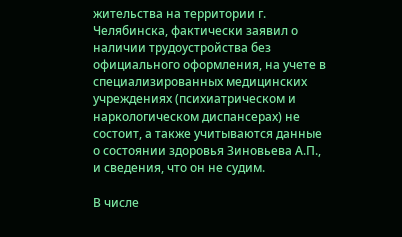жительства на территории г. Челябинска, фактически заявил о наличии трудоустройства без официального оформления, на учете в специализированных медицинских учреждениях (психиатрическом и наркологическом диспансерах) не состоит, а также учитываются данные о состоянии здоровья Зиновьева А.П., и сведения, что он не судим.

В числе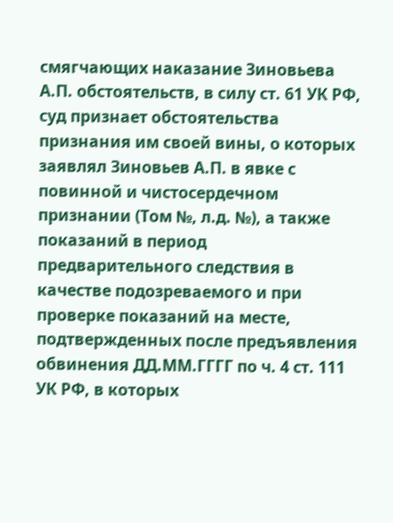смягчающих наказание Зиновьева А.П. обстоятельств, в силу ст. 61 УК РФ, суд признает обстоятельства признания им своей вины, о которых заявлял Зиновьев А.П. в явке с повинной и чистосердечном признании (Том №, л.д. №), а также показаний в период предварительного следствия в качестве подозреваемого и при проверке показаний на месте, подтвержденных после предъявления обвинения ДД.ММ.ГГГГ по ч. 4 ст. 111 УК РФ, в которых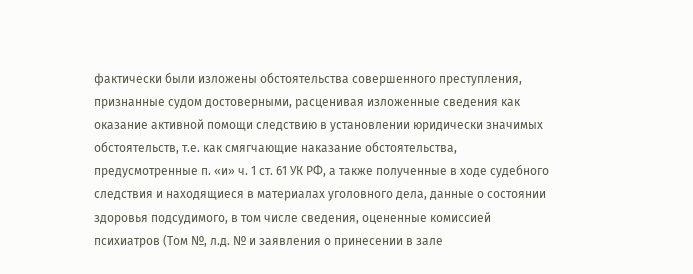фактически были изложены обстоятельства совершенного преступления, признанные судом достоверными, расценивая изложенные сведения как оказание активной помощи следствию в установлении юридически значимых обстоятельств, т.е. как смягчающие наказание обстоятельства, предусмотренные п. «и» ч. 1 ст. 61 УК РФ, а также полученные в ходе судебного следствия и находящиеся в материалах уголовного дела, данные о состоянии здоровья подсудимого, в том числе сведения, оцененные комиссией психиатров (Том №, л.д. № и заявления о принесении в зале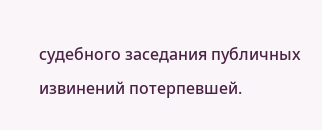судебного заседания публичных извинений потерпевшей.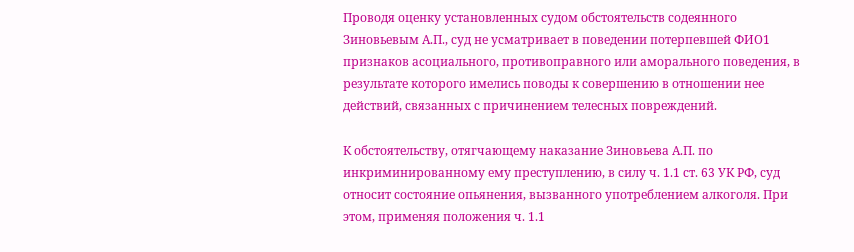Проводя оценку установленных судом обстоятельств содеянного Зиновьевым А.П., суд не усматривает в поведении потерпевшей ФИО1 признаков асоциального, противоправного или аморального поведения, в результате которого имелись поводы к совершению в отношении нее действий, связанных с причинением телесных повреждений.

К обстоятельству, отягчающему наказание Зиновьева А.П. по инкриминированному ему преступлению, в силу ч. 1.1 ст. 63 УК РФ, суд относит состояние опьянения, вызванного употреблением алкоголя. При этом, применяя положения ч. 1.1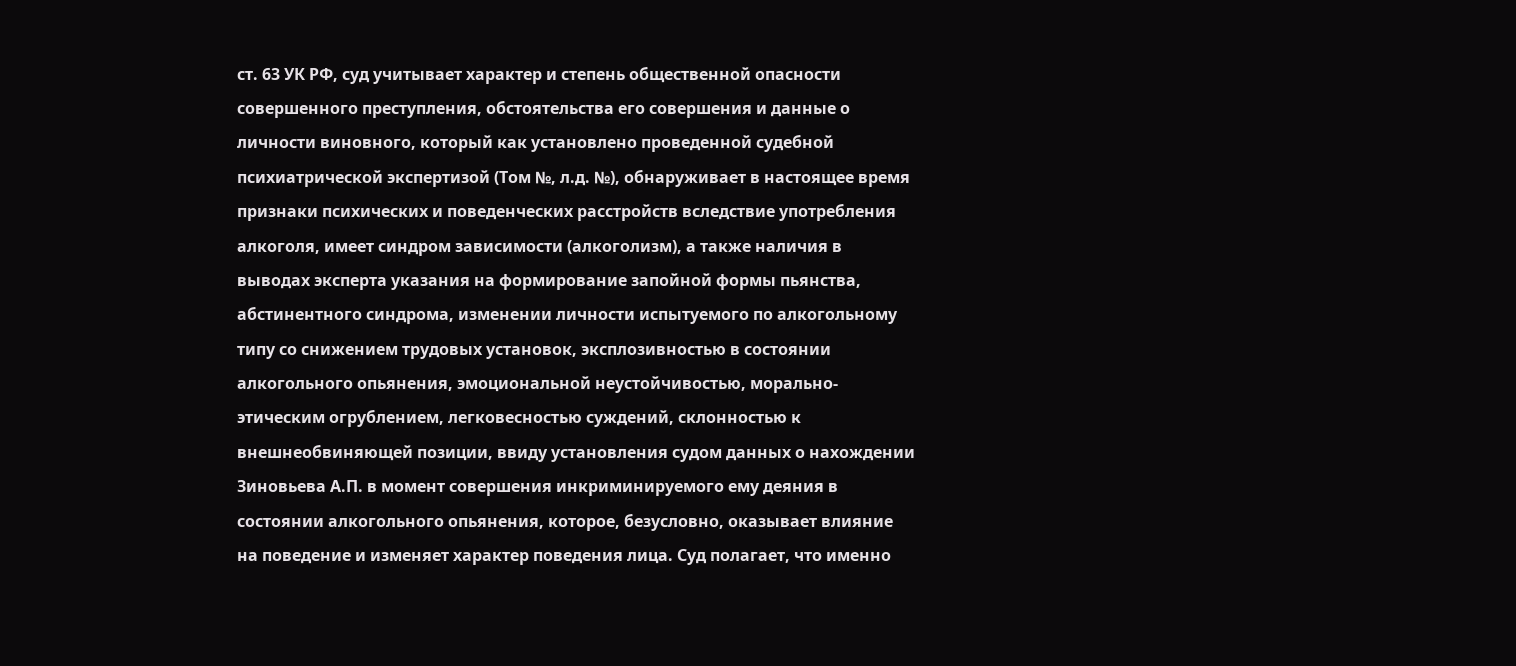ст. 63 УК РФ, суд учитывает характер и степень общественной опасности совершенного преступления, обстоятельства его совершения и данные о личности виновного, который как установлено проведенной судебной психиатрической экспертизой (Том №, л.д. №), обнаруживает в настоящее время признаки психических и поведенческих расстройств вследствие употребления алкоголя, имеет синдром зависимости (алкоголизм), а также наличия в выводах эксперта указания на формирование запойной формы пьянства, абстинентного синдрома, изменении личности испытуемого по алкогольному типу со снижением трудовых установок, эксплозивностью в состоянии алкогольного опьянения, эмоциональной неустойчивостью, морально-этическим огрублением, легковесностью суждений, склонностью к внешнеобвиняющей позиции, ввиду установления судом данных о нахождении Зиновьева А.П. в момент совершения инкриминируемого ему деяния в состоянии алкогольного опьянения, которое, безусловно, оказывает влияние на поведение и изменяет характер поведения лица. Суд полагает, что именно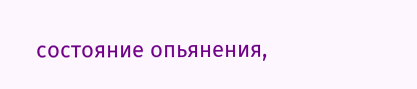состояние опьянения,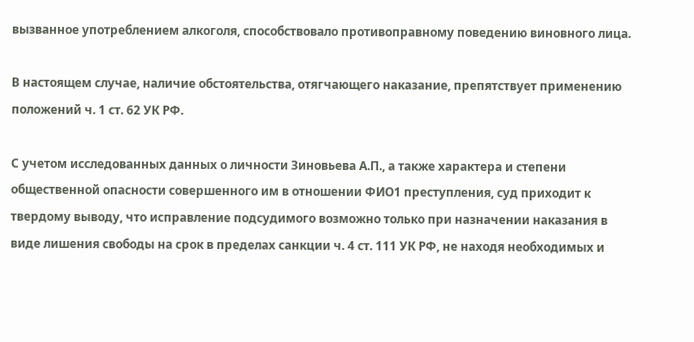вызванное употреблением алкоголя, способствовало противоправному поведению виновного лица.

В настоящем случае, наличие обстоятельства, отягчающего наказание, препятствует применению положений ч. 1 ст. 62 УК РФ.

С учетом исследованных данных о личности Зиновьева А.П., а также характера и степени общественной опасности совершенного им в отношении ФИО1 преступления, суд приходит к твердому выводу, что исправление подсудимого возможно только при назначении наказания в виде лишения свободы на срок в пределах санкции ч. 4 ст. 111 УК РФ, не находя необходимых и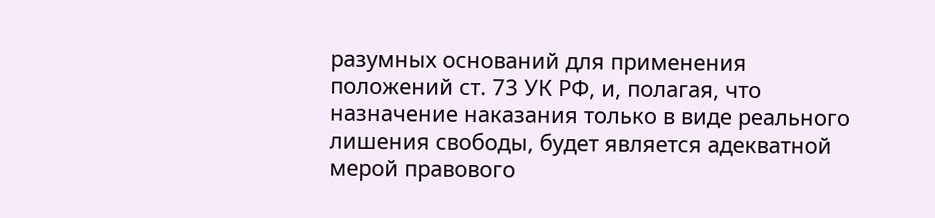разумных оснований для применения положений ст. 73 УК РФ, и, полагая, что назначение наказания только в виде реального лишения свободы, будет является адекватной мерой правового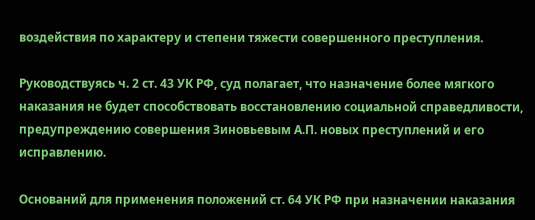воздействия по характеру и степени тяжести совершенного преступления.

Руководствуясь ч. 2 ст. 43 УК РФ, суд полагает, что назначение более мягкого наказания не будет способствовать восстановлению социальной справедливости, предупреждению совершения Зиновьевым А.П. новых преступлений и его исправлению.

Оснований для применения положений ст. 64 УК РФ при назначении наказания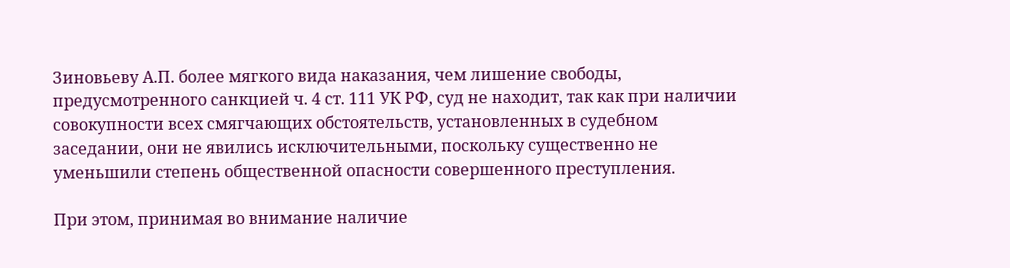Зиновьеву А.П. более мягкого вида наказания, чем лишение свободы, предусмотренного санкцией ч. 4 ст. 111 УК РФ, суд не находит, так как при наличии совокупности всех смягчающих обстоятельств, установленных в судебном заседании, они не явились исключительными, поскольку существенно не уменьшили степень общественной опасности совершенного преступления.

При этом, принимая во внимание наличие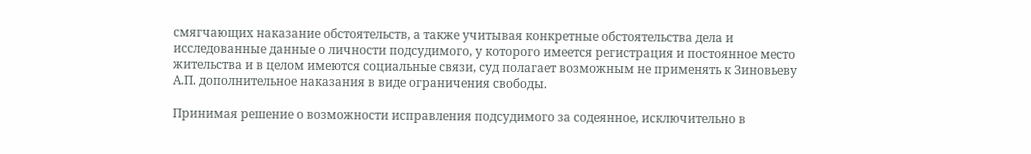смягчающих наказание обстоятельств, а также учитывая конкретные обстоятельства дела и исследованные данные о личности подсудимого, у которого имеется регистрация и постоянное место жительства и в целом имеются социальные связи, суд полагает возможным не применять к Зиновьеву А.П. дополнительное наказания в виде ограничения свободы.

Принимая решение о возможности исправления подсудимого за содеянное, исключительно в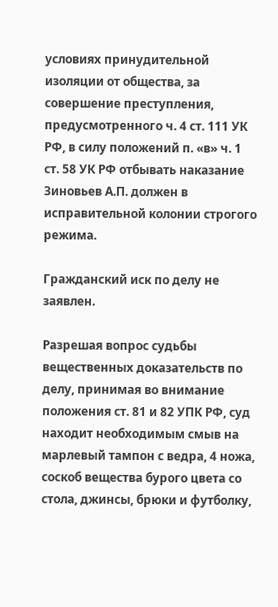условиях принудительной изоляции от общества, за совершение преступления, предусмотренного ч. 4 ст. 111 УК РФ, в силу положений п. «в» ч. 1 ст. 58 УК РФ отбывать наказание Зиновьев А.П. должен в исправительной колонии строгого режима.

Гражданский иск по делу не заявлен.

Разрешая вопрос судьбы вещественных доказательств по делу, принимая во внимание положения ст. 81 и 82 УПК РФ, суд находит необходимым смыв на марлевый тампон с ведра, 4 ножа, соскоб вещества бурого цвета со стола, джинсы, брюки и футболку,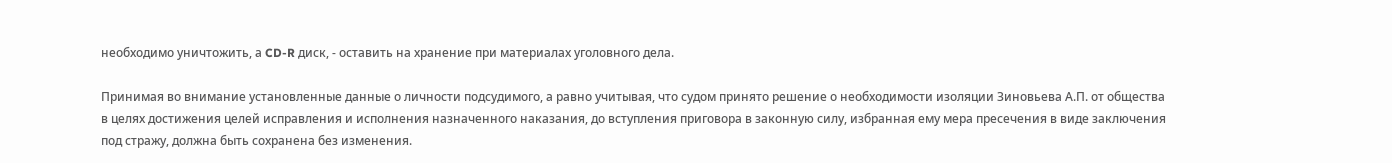необходимо уничтожить, а CD-R диск, - оставить на хранение при материалах уголовного дела.

Принимая во внимание установленные данные о личности подсудимого, а равно учитывая, что судом принято решение о необходимости изоляции Зиновьева А.П. от общества в целях достижения целей исправления и исполнения назначенного наказания, до вступления приговора в законную силу, избранная ему мера пресечения в виде заключения под стражу, должна быть сохранена без изменения.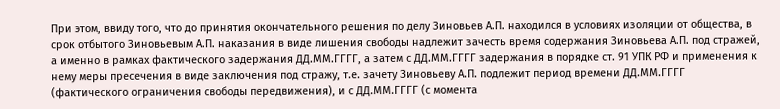При этом, ввиду того, что до принятия окончательного решения по делу Зиновьев А.П. находился в условиях изоляции от общества, в срок отбытого Зиновьевым А.П. наказания в виде лишения свободы надлежит зачесть время содержания Зиновьева А.П. под стражей, а именно в рамках фактического задержания ДД.ММ.ГГГГ, а затем с ДД.ММ.ГГГГ задержания в порядке ст. 91 УПК РФ и применения к нему меры пресечения в виде заключения под стражу, т.е. зачету Зиновьеву А.П. подлежит период времени ДД.ММ.ГГГГ (фактического ограничения свободы передвижения), и с ДД.ММ.ГГГГ (с момента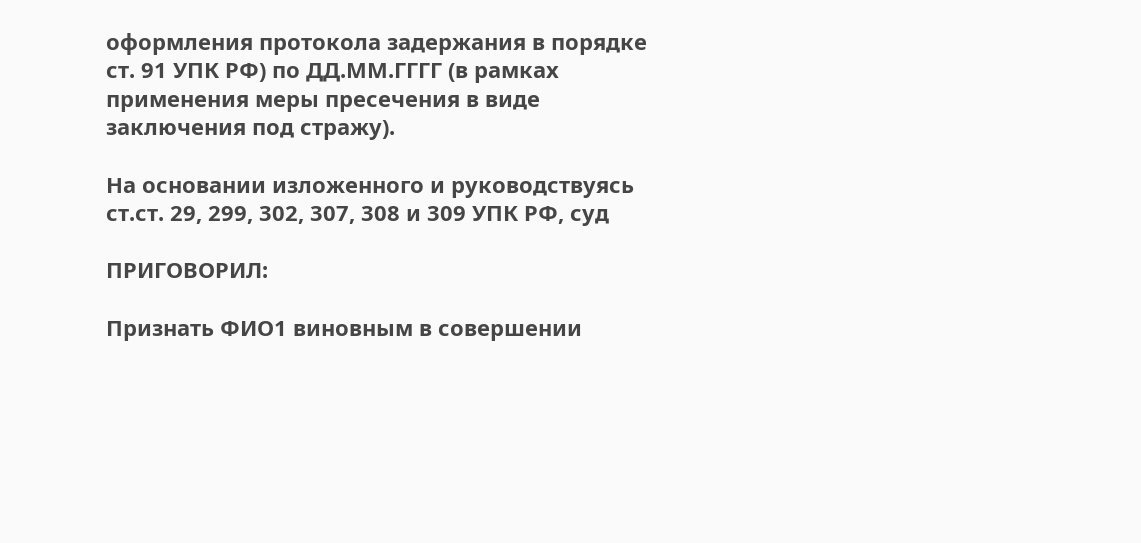оформления протокола задержания в порядке ст. 91 УПК РФ) по ДД.ММ.ГГГГ (в рамках применения меры пресечения в виде заключения под стражу).

На основании изложенного и руководствуясь ст.ст. 29, 299, 302, 307, 308 и 309 УПК РФ, суд

ПРИГОВОРИЛ:

Признать ФИО1 виновным в совершении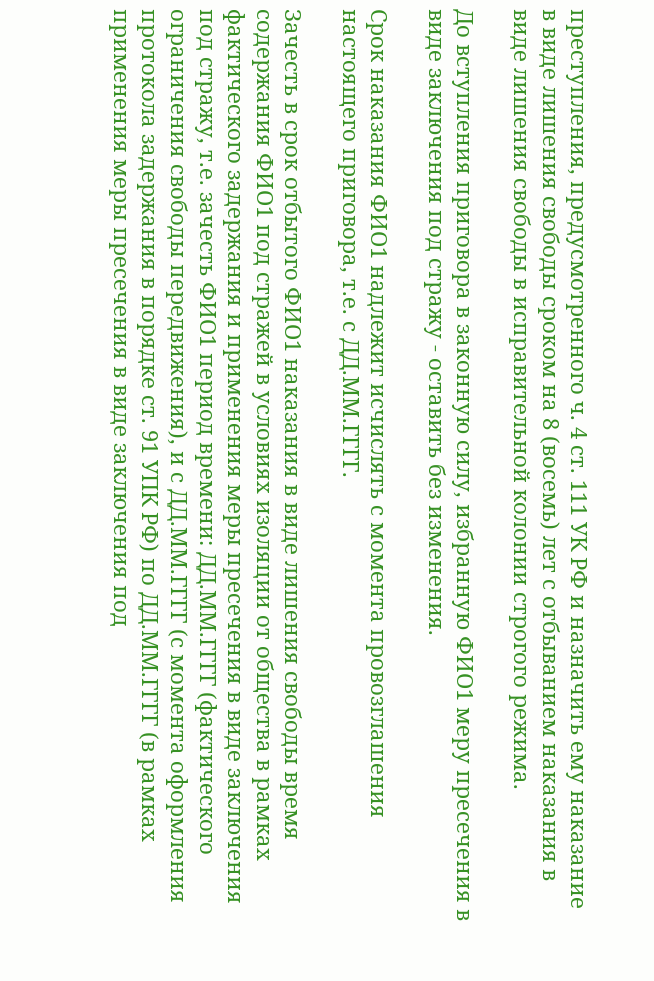преступления, предусмотренного ч. 4 ст. 111 УК РФ и назначить ему наказание в виде лишения свободы сроком на 8 (восемь) лет с отбыванием наказания в виде лишения свободы в исправительной колонии строгого режима.

До вступления приговора в законную силу, избранную ФИО1 меру пресечения в виде заключения под стражу - оставить без изменения.

Срок наказания ФИО1 надлежит исчислять с момента провозглашения настоящего приговора, т.е. с ДД.ММ.ГГГГ.

Зачесть в срок отбытого ФИО1 наказания в виде лишения свободы время содержания ФИО1 под стражей в условиях изоляции от общества в рамках фактического задержания и применения меры пресечения в виде заключения под стражу, т.е. зачесть ФИО1 период времени: ДД.ММ.ГГГГ (фактического ограничения свободы передвижения), и с ДД.ММ.ГГГГ (с момента оформления протокола задержания в порядке ст. 91 УПК РФ) по ДД.ММ.ГГГГ (в рамках применения меры пресечения в виде заключения под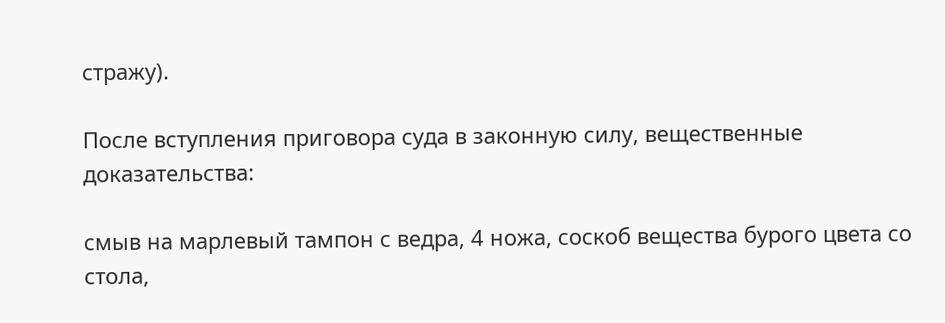стражу).

После вступления приговора суда в законную силу, вещественные доказательства:

смыв на марлевый тампон с ведра, 4 ножа, соскоб вещества бурого цвета со стола,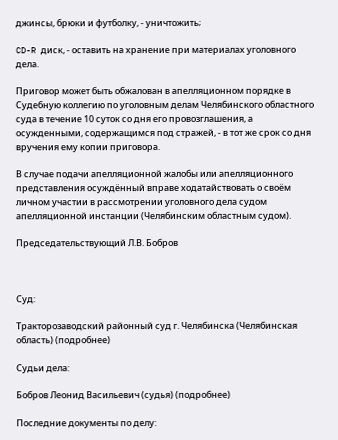джинсы, брюки и футболку, - уничтожить;

CD-R диск, - оставить на хранение при материалах уголовного дела.

Приговор может быть обжалован в апелляционном порядке в Судебную коллегию по уголовным делам Челябинского областного суда в течение 10 суток со дня его провозглашения, а осужденными, содержащимся под стражей, - в тот же срок со дня вручения ему копии приговора.

В случае подачи апелляционной жалобы или апелляционного представления осуждённый вправе ходатайствовать о своём личном участии в рассмотрении уголовного дела судом апелляционной инстанции (Челябинским областным судом).

Председательствующий Л.В. Бобров



Суд:

Тракторозаводский районный суд г. Челябинска (Челябинская область) (подробнее)

Судьи дела:

Бобров Леонид Васильевич (судья) (подробнее)

Последние документы по делу: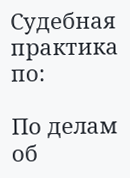Судебная практика по:

По делам об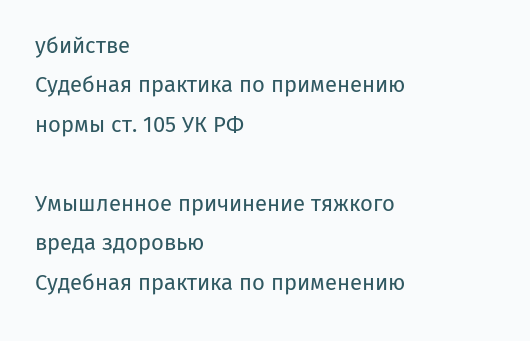убийстве
Судебная практика по применению нормы ст. 105 УК РФ

Умышленное причинение тяжкого вреда здоровью
Судебная практика по применению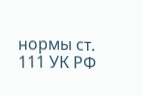нормы ст. 111 УК РФ